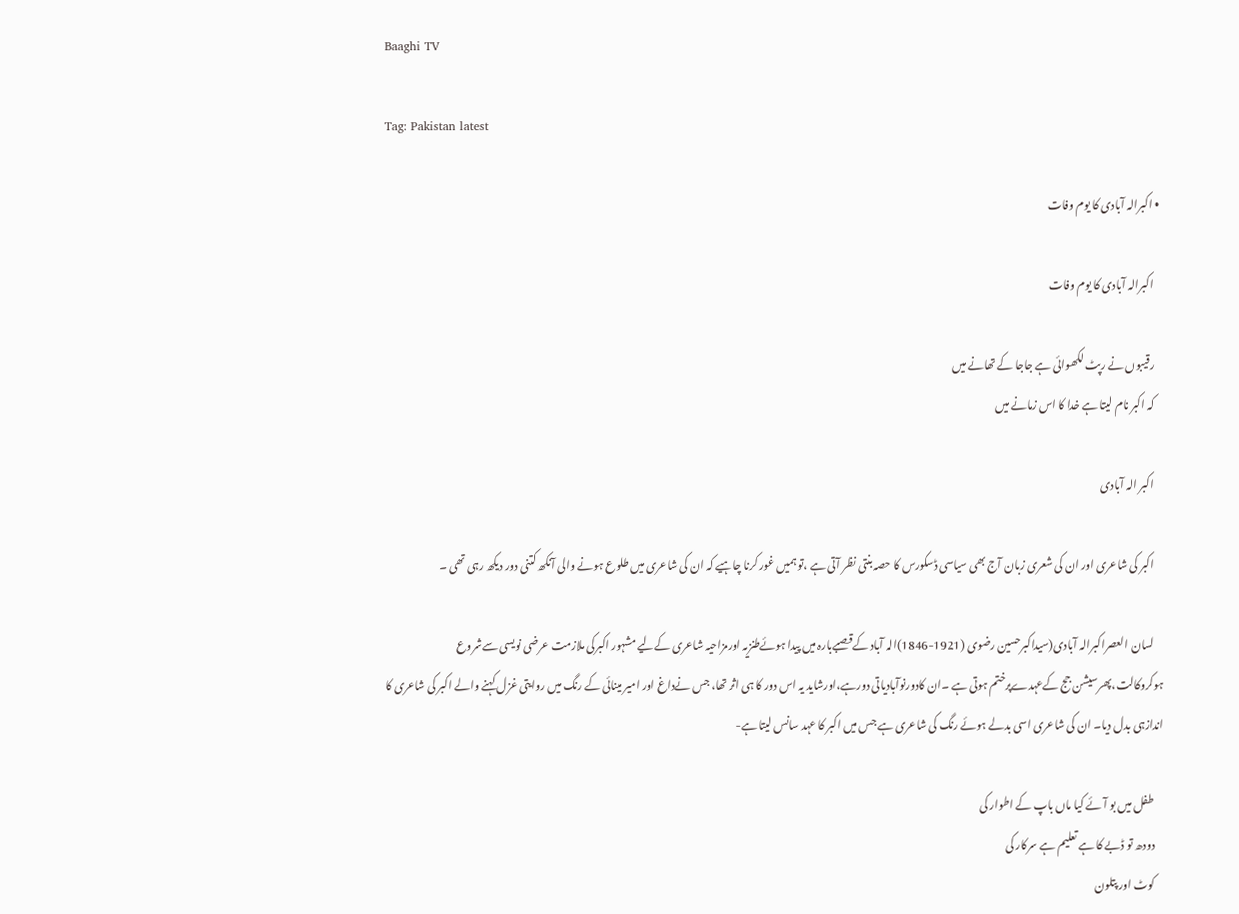Baaghi TV

Tag: Pakistan latest

  • اکبرالہ آبادی کا یوم وفات

    اکبرالہ آبادی کا یوم وفات

    رقیبوں نے رپٹ لکھوائی ہے جاجا کے تھانے میں
    کہ اکبر نام لیتا ہے خدا کا اس زمانے میں

    اکبر الہ آبادی

    اکبر کی شاعری اور ان کی شعری زبان آج بھی سیاسی ڈسکورس کا حصہ بنتی نظر آتی ہے ،تو ہمیں غور کرنا چاہیے کہ ان کی شاعری میں طلوع ہونے والی آنکھ کتنی دور دیکھ رہی تھی ۔

    لسان العصراکبرالہ آبادی(سیداکبرحسین رضوی (1921-1846)الہ آباد کےقصبےبارہ میں پیدا ہوئےطنزیہ اورمزاحیہ شاعری کےلیے مشہور اکبرکی ملازمت عرضی نویسی سےشروع ہوکروکالت،پھرسیشن جج کےعہدےپرختم ہوتی ہے ۔ان کادورنوآبادیاتی دورہے،اورشاید یہ اس دور کا ہی اثر تھا، جس نےداغ اور امیر مینائی کے رنگ میں روایتی غزل کہنے والے اکبر کی شاعری کا اندازہی بدل دیا۔ ان کی شاعری اسی بدلے ہوئے رنگ کی شاعری ہے جس میں اکبر کا عہد سانس لیتا ہے-

    طفل میں بو آئے کیا ماں باپ کے اطوار کی
    دودھ تو ڈبے کا ہے تعلیم ہے سرکار کی
    کوٹ اور پتلون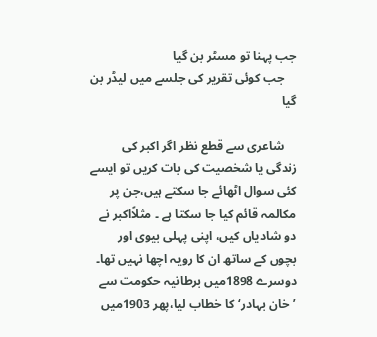جب پہنا تو مسٹر بن گیا
    جب کوئی تقریر کی جلسے میں لیڈر بن گیا

    شاعری سے قطع نظر اگر اکبر کی زندگی یا شخصیت کی بات کریں تو ایسے کئی سوال اٹھائے جا سکتے ہیں،جن پر مکالمہ قائم کیا جا سکتا ہے ۔ مثلاًاکبر نے دو شادیاں کیں، اپنی پہلی بیوی اور بچوں کے ساتھ ان کا رویہ اچھا نہیں تھا۔ دوسرے 1898میں برطانیہ حکومت سے ’خان بہادر‘کا خطاب لیا،پھر 1903میں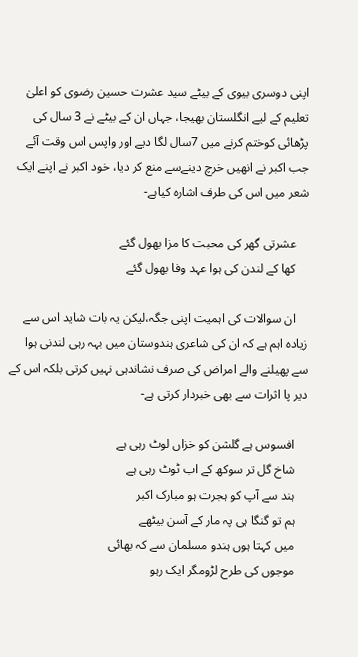اپنی دوسری بیوی کے بیٹے سید عشرت حسین رضوی کو اعلیٰ تعلیم کے لیے انگلستان بھیجا، جہاں ان کے بیٹے نے 3 سال کی پڑھائی کوختم کرنے میں 7سال لگا دیے اور واپس اس وقت آئے جب اکبر نے انھیں خرچ دینےسے منع کر دیا، خود اکبر نے اپنے ایک شعر میں اس کی طرف اشارہ کیاہے-

    عشرتی گھر کی محبت کا مزا بھول گئے
    کھا کے لندن کی ہوا عہد وفا بھول گئے

    ان سوالات کی اہمیت اپنی جگہ،لیکن یہ بات شاید اس سے زیادہ اہم ہے کہ ان کی شاعری ہندوستان میں بہہ رہی لندنی ہوا سے پھیلنے والے امراض کی صرف نشاندہی نہیں کرتی بلکہ اس کے دیر پا اثرات سے بھی خبردار کرتی ہے-

    افسوس ہے گلشن کو خزاں لوٹ رہی ہے
    شاخ گل تر سوکھ کے اب ٹوٹ رہی ہے
    ہند سے آپ کو ہجرت ہو مبارک اکبر
    ہم تو گنگا ہی پہ مار کے آسن بیٹھے
    میں کہتا ہوں ہندو مسلمان سے کہ بھائی
    موجوں کی طرح لڑومگر ایک رہو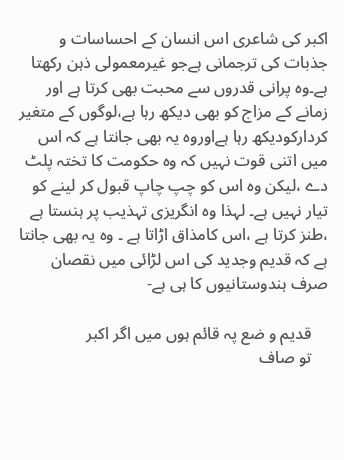اکبر کی شاعری اس انسان کے احساسات و جذبات کی ترجمانی ہےجو غیرمعمولی ذہن رکھتا ہے۔وہ پرانی قدروں سے محبت بھی کرتا ہے اور زمانے کے مزاج کو بھی دیکھ رہا ہے،لوگوں کے متغیر کردارکودیکھ رہا ہےاوروہ یہ بھی جانتا ہے کہ اس میں اتنی قوت نہیں کہ وہ حکومت کا تختہ پلٹ دے ،لیکن وہ اس کو چپ چاپ قبول کر لینے کو تیار نہیں ہے۔ لہذا وہ انگریزی تہذیب پر ہنستا ہے ،طنز کرتا ہے ،اس کامذاق اڑاتا ہے ۔ وہ یہ بھی جانتا ہے کہ قدیم وجدید کی اس لڑائی میں نقصان صرف ہندوستانیوں کا ہی ہے-

    قدیم و ضع پہ قائم ہوں میں اگر اکبر
    تو صاف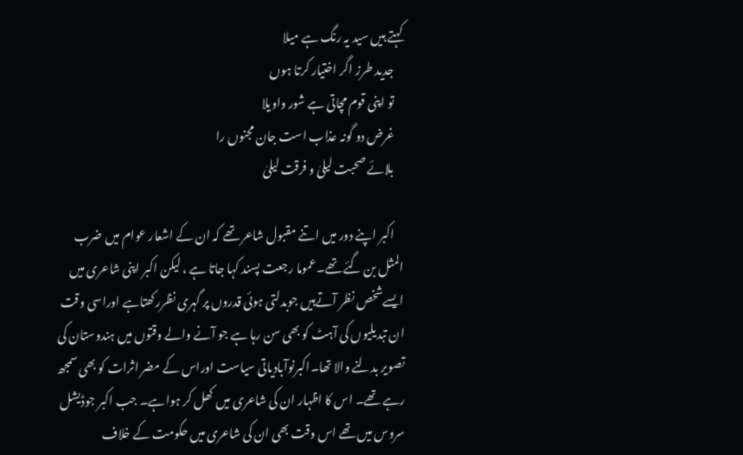کہتے ہیں سید یہ رنگ ہے میلا
    جدید طرز اگر اختیار کرتا ہوں
    تو اپنی قوم مچاتی ہے شور واویلا
    غرض دو گونہ عذاب است جان مجنوں را
    بلائے صحبت لیلیٰ و فرقت لیلیٰ

    اکبر اپنے دور میں اتنے مقبول شاعر تھے کہ ان کے اشعار عوام میں ضرب المثل بن گئے تھے۔عموما رجعت پسند کہا جاتا ہے ، لیکن اکبر اپنی شاعری میں ایسےشخص نظر آتےہیں جوبدلتی ہوئی قدروں پر گہری نظررکھتاہے اوراسی وقت ان تبدیلیوں کی آہٹ کو بھی سن رہا ہے جو آنے والے وقتوں میں ہندوستان کی تصویر بدلنے والا تھا۔اکبرنوآبادیاتی سیاست اوراس کے مضر اثرات کو بھی سمجھ رہے تھے۔ اس کا اظہار ان کی شاعری میں کھل کر ہواہے۔ جب اکبر جوڈیشل سروس میں تھے اس وقت بھی ان کی شاعری میں حکومت کے خلاف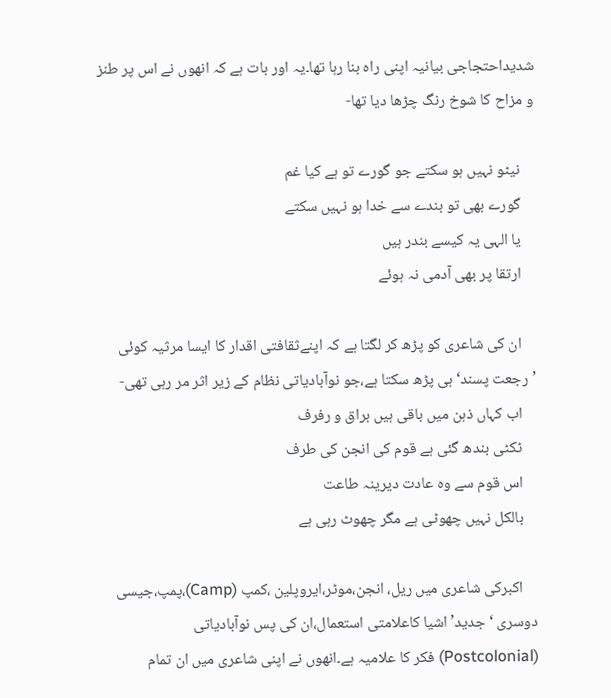شدیداحتجاجی بیانیہ اپنی راہ بنا رہا تھا۔یہ اور بات ہے کہ انھوں نے اس پر طنز و مزاح کا شوخ رنگ چڑھا دیا تھا-

    نیٹو نہیں ہو سکتے جو گورے تو ہے کیا غم
    گورے بھی تو بندے سے خدا ہو نہیں سکتے
    یا الہی یہ کیسے بندر ہیں
    ارتقا پر بھی آدمی نہ ہوئے

    ان کی شاعری کو پڑھ کر لگتا ہے کہ اپنےثقافتی اقدار کا ایسا مرثیہ کوئی ’رجعت پسند‘ہی پڑھ سکتا ہے،جو نوآبادیاتی نظام کے زیر اثر مر رہی تھی-
    اب کہاں ذہن میں باقی ہیں براق و رفرف
    ٹکٹی بندھ گئی ہے قوم کی انجن کی طرف
    اس قوم سے وہ عادت دیرینہ طاعت
    بالکل نہیں چھوٹی ہے مگر چھوٹ رہی ہے

    اکبرکی شاعری میں ریل، انجن،موٹر،ایروپلین ،کمپ (Camp)،پمپ،جیسی دوسری ‘جدید’اشیا کاعلامتی استعمال،ان کی پس نوآبادیاتی (Postcolonial) فکر کا علامیہ ہے۔انھوں نے اپنی شاعری میں ان تمام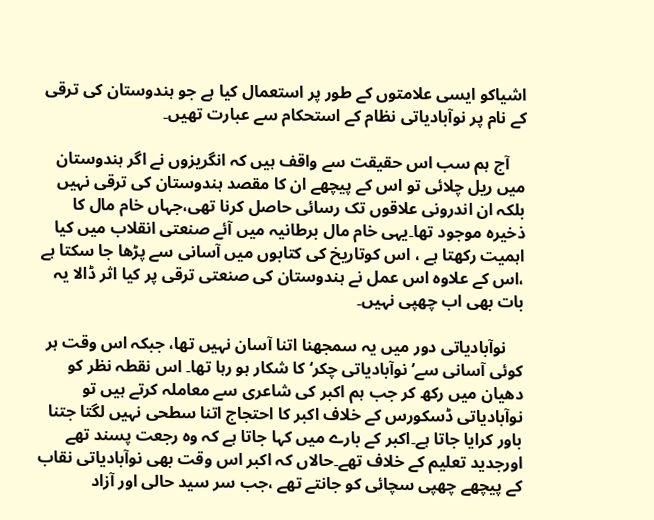اشیاکو ایسی علامتوں کے طور پر استعمال کیا ہے جو ہندوستان کی ترقی کے نام پر نوآبادیاتی نظام کے استحکام سے عبارت تھیں۔

    آج ہم سب اس حقیقت سے واقف ہیں کہ انگریزوں نے اگر ہندوستان میں ریل چلائی تو اس کے پیچھے ان کا مقصد ہندوستان کی ترقی نہیں بلکہ ان اندرونی علاقوں تک رسائی حاصل کرنا تھی،جہاں خام مال کا ذخیرہ موجود تھا۔یہی خام مال برطانیہ میں آئے صنعتی انقلاب میں کیا اہمیت رکھتا ہے ، اس کوتاریخ کی کتابوں میں آسانی سے پڑھا جا سکتا ہے ،اس کے علاوہ اس عمل نے ہندوستان کی صنعتی ترقی پر کیا اثر ڈالا یہ بات بھی اب چھپی نہیں۔

    نوآبادیاتی دور میں یہ سمجھنا اتنا آسان نہیں تھا، جبکہ اس وقت ہر کوئی آسانی سے’ نوآبادیاتی چکر‘ کا شکار ہو رہا تھا۔ اس نقطہ نظر کو دھیان میں رکھ کر جب ہم اکبر کی شاعری سے معاملہ کرتے ہیں تو نوآبادیاتی ڈسکورس کے خلاف اکبر کا احتجاج اتنا سطحی نہیں لگتا جتنا باور کرایا جاتا ہے۔اکبر کے بارے میں کہا جاتا ہے کہ وہ رجعت پسند تھے اورجدید تعلیم کے خلاف تھے۔حالاں کہ اکبر اس وقت بھی نوآبادیاتی نقاب کے پیچھے چھپی سچائی کو جانتے تھے ،جب سر سید حالی اور آزاد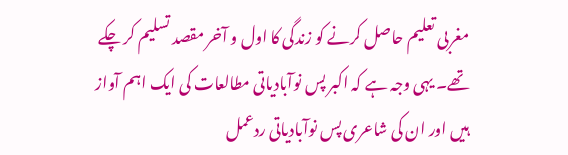مغربی تعلیم حاصل کرنے کو زندگی کا اول و آخر مقصد تسلیم کر چکے تھے۔ یہی وجہ ہے کہ اکبر پس نوآبادیاتی مطالعات کی ایک اہم آواز ہیں اور ان کی شاعری پس نوآبادیاتی ردعمل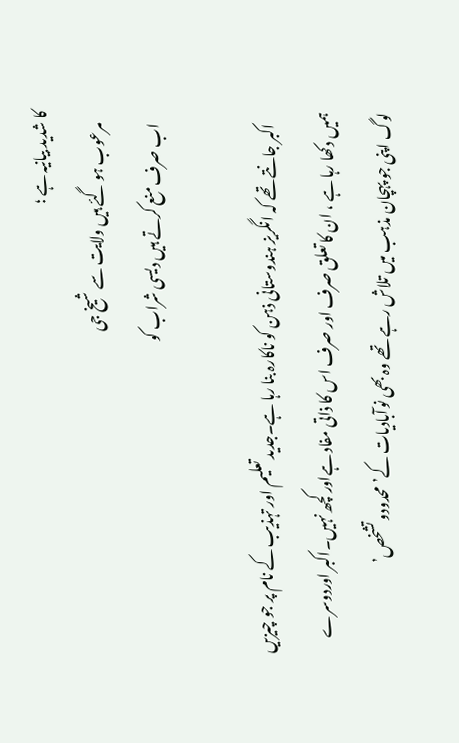کا شدید بیانیہ ہے ؛
    مرعوب ہو گئے ہیں ولایت سے شیخ جی
    اب صرف منع کرتے ہیں دیسی شراب کو

    اکبر جانتے تھے کہ انگریز ہندوستانی ذہن کو ناکارہ بنا رہا ہے۔جدید تعلیم اور تہذیب کے نام پر جو چیزیں ہمیں دکھا رہا ہے ، ان کا تعلق صرف اور صرف اس کا ذاتی مفاد ہےاور کچھ نہیں۔اکبر اوردوسرے لوگ اپنی جو پہچان مذہب میں تلاش رہے تھے وہ بھی نوآبادیات کے’محدودو تشخص’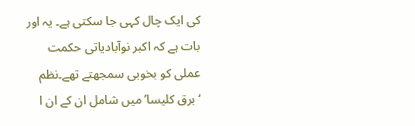کی ایک چال کہی جا سکتی ہے۔ یہ اور بات ہے کہ اکبر نوآبادیاتی حکمت عملی کو بخوبی سمجھتے تھے۔نظم ‘برق کلیسا’ میں شامل ان کے ان ا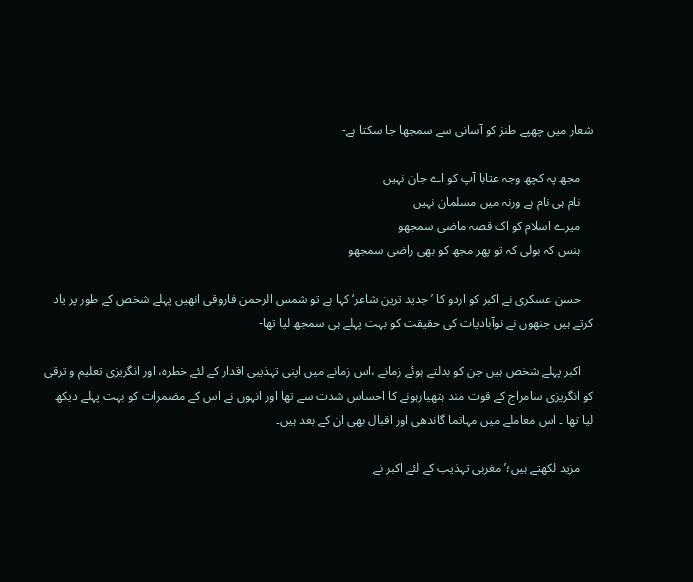شعار میں چھپے طنز کو آسانی سے سمجھا جا سکتا ہے-

    مجھ پہ کچھ وجہ عتابا آپ کو اے جان نہیں
    نام ہی نام ہے ورنہ میں مسلمان نہیں
    میرے اسلام کو اک قصہ ماضی سمجھو
    ہنس کہ بولی کہ تو پھر مجھ کو بھی راضی سمجھو

    حسن عسکری نے اکبر کو اردو کا ’جدید ترین شاعر‘ کہا ہے تو شمس الرحمن فاروقی انھیں پہلے شخص کے طور پر یاد کرتے ہیں جنھوں نے نوآبادیات کی حقیقت کو بہت پہلے ہی سمجھ لیا تھا-

    اکبر پہلے شخص ہیں جن کو بدلتے ہوئے زمانے ،اس زمانے میں اپنی تہذیبی اقدار کے لئے خطرہ، اور انگریزی تعلیم و ترقی کو انگریزی سامراج کے قوت مند ہتھیارہونے کا احساس شدت سے تھا اور انہوں نے اس کے مضمرات کو بہت پہلے دیکھ لیا تھا ۔ اس معاملے میں مہاتما گاندھی اور اقبال بھی ان کے بعد ہیں۔

    مزید لکھتے ہیں؛’مغربی تہذیب کے لئے اکبر نے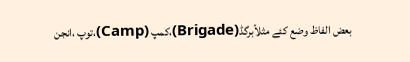بعض الفاظ وضع کئے مثلاًبرگڈ(Brigade)،کمپ (Camp)،توپ ،انجن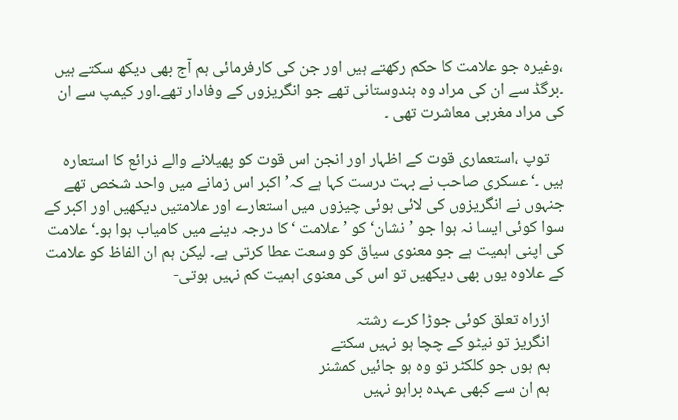،وغیرہ جو علامت کا حکم رکھتے ہیں اور جن کی کارفرمائی ہم آج بھی دیکھ سکتے ہیں ۔برگڈ سے ان کی مراد وہ ہندوستانی تھے جو انگریزوں کے وفادار تھے۔اور کیمپ سے ان کی مراد مغربی معاشرت تھی ۔

    توپ ،استعماری قوت کے اظہار اور انجن اس قوت کو پھیلانے والے ذرائع کا استعارہ ہیں ۔‘عسکری صاحب نے بہت درست کہا ہے کہ’اکبر اس زمانے میں واحد شخص تھے جنہوں نے انگریزوں کی لائی ہوئی چیزوں میں استعارے اور علامتیں دیکھیں اور اکبر کے سوا کوئی ایسا نہ ہوا جو ’نشان‘کو ’علامت ‘کا درجہ دینے میں کامیاب ہوا ہو۔‘علامت کی اپنی اہمیت ہے جو معنوی سیاق کو وسعت عطا کرتی ہے۔ لیکن ہم ان الفاظ کو علامت کے علاوہ یوں بھی دیکھیں تو اس کی معنوی اہمیت کم نہیں ہوتی-

    ازراہ تعلق کوئی جوڑا کرے رشتہ
    انگریز تو نیٹو کے چچا ہو نہیں سکتے
    ہم ہوں جو کلکٹر تو وہ ہو جائیں کمشنر
    ہم ان سے کبھی عہدہ براہو نہیں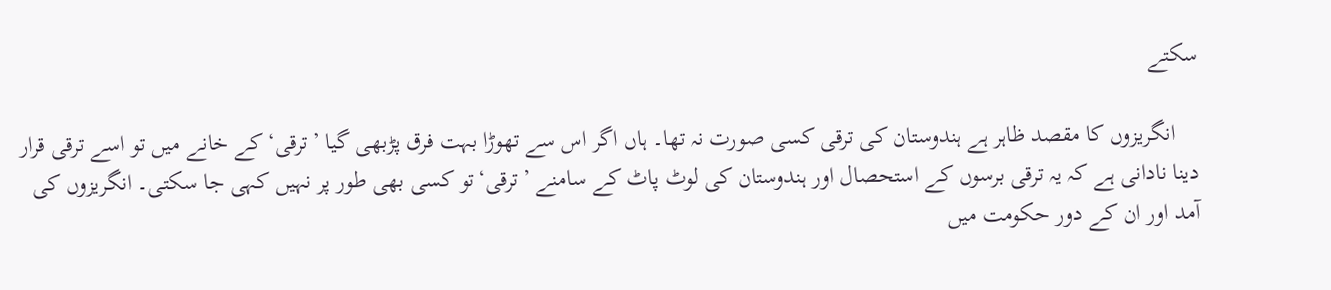سکتے

    انگریزوں کا مقصد ظاہر ہے ہندوستان کی ترقی کسی صورت نہ تھا۔ ہاں اگر اس سے تھوڑا بہت فرق پڑبھی گیا ’ترقی‘کے خانے میں تو اسے ترقی قرار دینا نادانی ہے کہ یہ ترقی برسوں کے استحصال اور ہندوستان کی لوٹ پاٹ کے سامنے ’ترقی‘تو کسی بھی طور پر نہیں کہی جا سکتی۔ انگریزوں کی آمد اور ان کے دور حکومت میں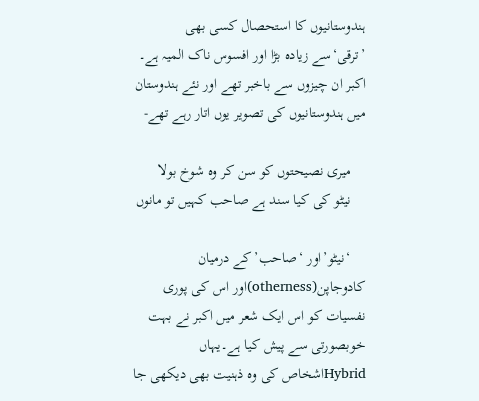ہندوستانیوں کا استحصال کسی بھی ’ترقی‘سے زیادہ بڑا اور افسوس ناک المیہ ہے۔ اکبر ان چیزوں سے باخبر تھے اور نئے ہندوستان میں ہندوستانیوں کی تصویر یوں اتار رہے تھے-

    میری نصیحتوں کو سن کر وہ شوخ بولا
    نیٹو کی کیا سند ہے صاحب کہیں تو مانوں

    ‘نیٹو’اور ‘صاحب’کے درمیان کادوجاپن(otherness)اور اس کی پوری نفسیات کو اس ایک شعر میں اکبر نے بہت خوبصورتی سے پیش کیا ہے۔یہاں Hybridاشخاص کی وہ ذہنیت بھی دیکھی جا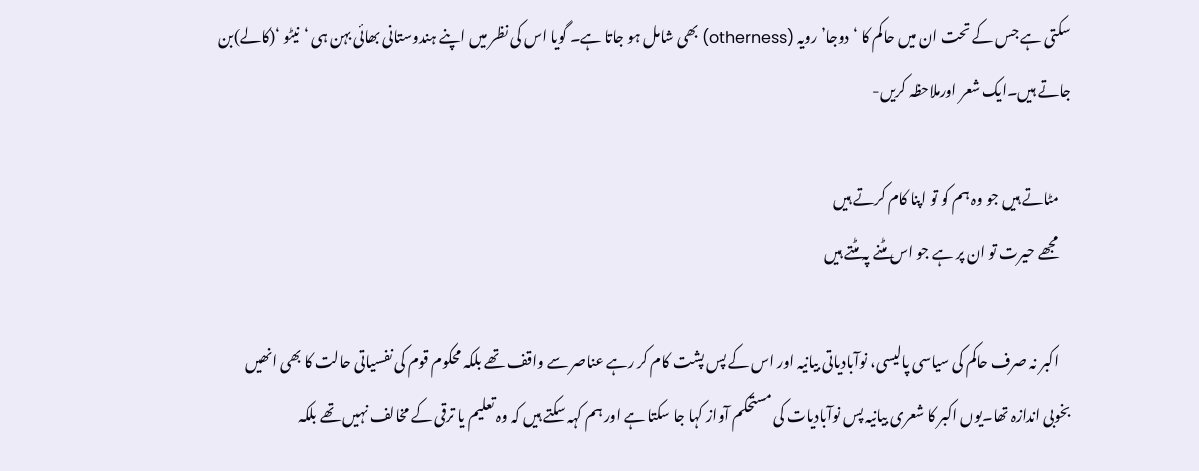سکتی ہے جس کے تحت ان میں حاکم کا ‘دوجا’ رویہ (otherness) بھی شامل ہو جاتا ہے۔ گویا اس کی نظر میں اپنے ہندوستانی بھائی بہن ہی ‘نیٹو ‘(کالے)بن جاتے ہیں۔ایک شعر اورملاحظہ کریں-

    مٹاتے ہیں جو وہ ہم کو تو اپنا کام کرتے ہیں
    مجھے حیرت تو ان پر ہے جو اس مٹنے پہ مٹتے ہیں

    اکبر نہ صرف حاکم کی سیاسی پالیسی، نوآبادیاتی بیانیہ اور اس کے پس پشت کام کر رہے عناصر سے واقف تھے بلکہ محکوم قوم کی نفسیاتی حالت کا بھی انھیں بخوبی اندازہ تھا۔یوں اکبر کا شعری بیانیہ پس نوآبادیات کی مستحکم آواز کہا جا سکتا ہے اور ہم کہہ سکتے ہیں کہ وہ تعلیم یا ترقی کے مخالف نہیں تھے بلکہ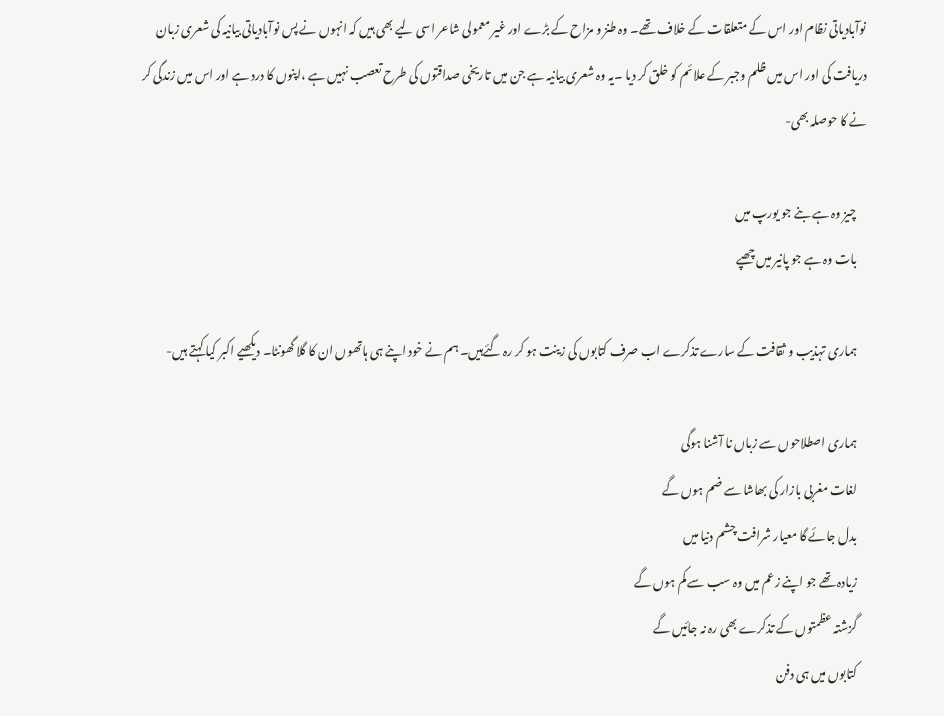نوآبادیاتی نظام اور اس کے متعلقات کے خلاف تھے۔ وہ طنز و مزاح کے بڑے اور غیر معمولی شاعر اسی لیے بھی ہیں کہ انہوں نے پس نوآبادیاتی بیانیہ کی شعری زبان دریافت کی اور اس میں ظلم وجبر کے علائم کو خلق کر دیا ۔یہ وہ شعری بیانیہ ہے جن میں تاریخی صداقتوں کی طرح تعصب نہیں ہے ،اپنوں کا درد ہے اور اس میں زندگی کر نے کا حوصلہ بھی-

    چیز وہ ہے بنے جو یورپ میں
    بات وہ ہے جو پانیر میں چھپے

    ہماری تہذیب و ثقافت کے سارے تذکرے اب صرف کتابوں کی زینت ہو کر رہ گئےہیں۔ ہم نے خود اپنے ہی ہاتھوں ان کا گلا گھونٹا۔ دیکھیے اکبر کیا کہتے ہیں-

    ہماری اصطلاحوں سے زباں نا آشنا ہوگی
    لغات مغربی بازار کی بھاشا سے ضم ہوں گے
    بدل جائے گا معیار شرافت چشم دنیا میں
    زیادہ تھے جو اپنے زعم میں وہ سب سے کم ہوں گے
    گزشتہ عظمتوں کے تذکرے بھی رہ نہ جائیں گے
    کتابوں میں ہی دفن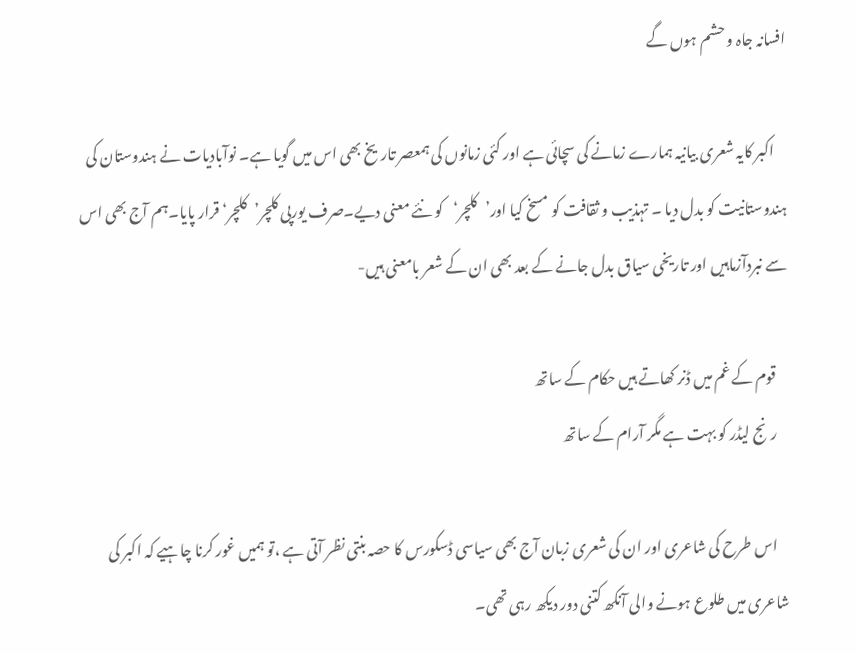افسانہ جاہ و حشم ہوں گے

    اکبر کایہ شعری بیانیہ ہمارے زمانے کی سچائی ہے اور کئی زمانوں کی ہمعصر تاریخ بھی اس میں گویا ہے۔ نوآبادیات نے ہندوستان کی ہندوستانیت کو بدل دیا ۔ تہذیب و ثقافت کو مسخ کیا اور’کلچر‘کو نئے معنی دیے۔صرف یورپی کلچر’کلچر‘قرار پایا۔ہم آج بھی اس سے نبردآزماہیں اور تاریخی سیاق بدل جانے کے بعد بھی ان کے شعر بامعنی ہیں-

    قوم کے غم میں ڈنر کھاتے ہیں حکام کے ساتھ
    رنج لیڈر کو بہت ہے مگر آرام کے ساتھ

    اس طرح کی شاعری اور ان کی شعری زبان آج بھی سیاسی ڈسکورس کا حصہ بنتی نظر آتی ہے ،تو ہمیں غور کرنا چاہیے کہ اکبر کی شاعری میں طلوع ہونے والی آنکھ کتنی دور دیکھ رہی تھی۔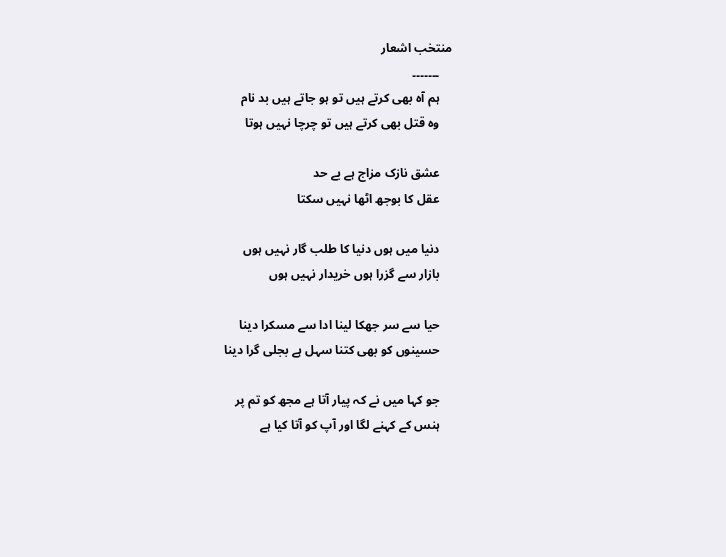منتخب اشعار
    ۔۔۔۔۔۔۔
    ہم آہ بھی کرتے ہیں تو ہو جاتے ہیں بد نام
    وہ قتل بھی کرتے ہیں تو چرچا نہیں ہوتا

    عشق نازک مزاج ہے بے حد
    عقل کا بوجھ اٹھا نہیں سکتا

    دنیا میں ہوں دنیا کا طلب گار نہیں ہوں
    بازار سے گزرا ہوں خریدار نہیں ہوں

    حیا سے سر جھکا لینا ادا سے مسکرا دینا
    حسینوں کو بھی کتنا سہل ہے بجلی گرا دینا

    جو کہا میں نے کہ پیار آتا ہے مجھ کو تم پر
    ہنس کے کہنے لگا اور آپ کو آتا کیا ہے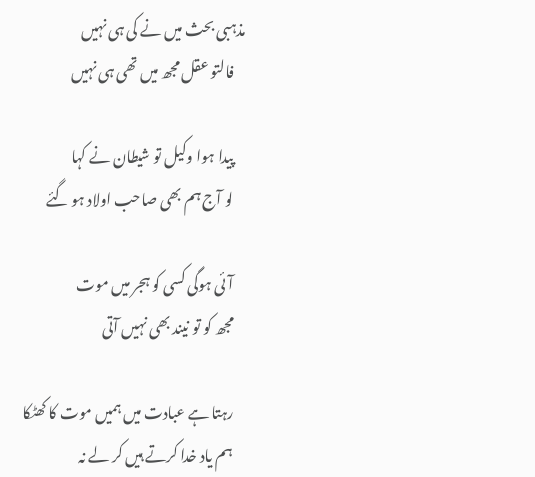مذہبی بحث میں نے کی ہی نہیں
    فالتو عقل مجھ میں تھی ہی نہیں

    پیدا ہوا وکیل تو شیطان نے کہا
    لو آج ہم بھی صاحب اولاد ہو گئے

    آئی ہوگی کسی کو ہجر میں موت
    مجھ کو تو نیند بھی نہیں آتی

    رہتا ہے عبادت میں ہمیں موت کا کھٹکا
    ہم یاد خدا کرتے ہیں کر لے نہ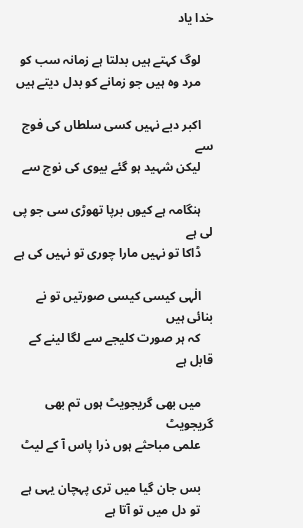خدا یاد

    لوگ کہتے ہیں بدلتا ہے زمانہ سب کو
    مرد وہ ہیں جو زمانے کو بدل دیتے ہیں

    اکبر دبے نہیں کسی سلطاں کی فوج سے
    لیکن شہید ہو گئے بیوی کی نوج سے

    ہنگامہ ہے کیوں برپا تھوڑی سی جو پی لی ہے
    ڈاکا تو نہیں مارا چوری تو نہیں کی ہے

    الٰہی کیسی کیسی صورتیں تو نے بنائی ہیں
    کہ ہر صورت کلیجے سے لگا لینے کے قابل ہے

    میں بھی گریجویٹ ہوں تم بھی گریجویٹ
    علمی مباحثے ہوں ذرا پاس آ کے لیٹ

    بس جان گیا میں تری پہچان یہی ہے
    تو دل میں تو آتا ہے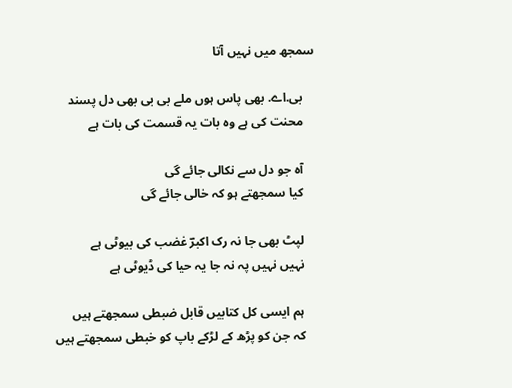سمجھ میں نہیں آتا

    بی.اے. بھی پاس ہوں ملے بی بی بھی دل پسند
    محنت کی ہے وہ بات یہ قسمت کی بات ہے

    آہ جو دل سے نکالی جائے گی
    کیا سمجھتے ہو کہ خالی جائے گی

    لپٹ بھی جا نہ رک اکبرؔ غضب کی بیوٹی ہے
    نہیں نہیں پہ نہ جا یہ حیا کی ڈیوٹی ہے

    ہم ایسی کل کتابیں قابل ضبطی سمجھتے ہیں
    کہ جن کو پڑھ کے لڑکے باپ کو خبطی سمجھتے ہیں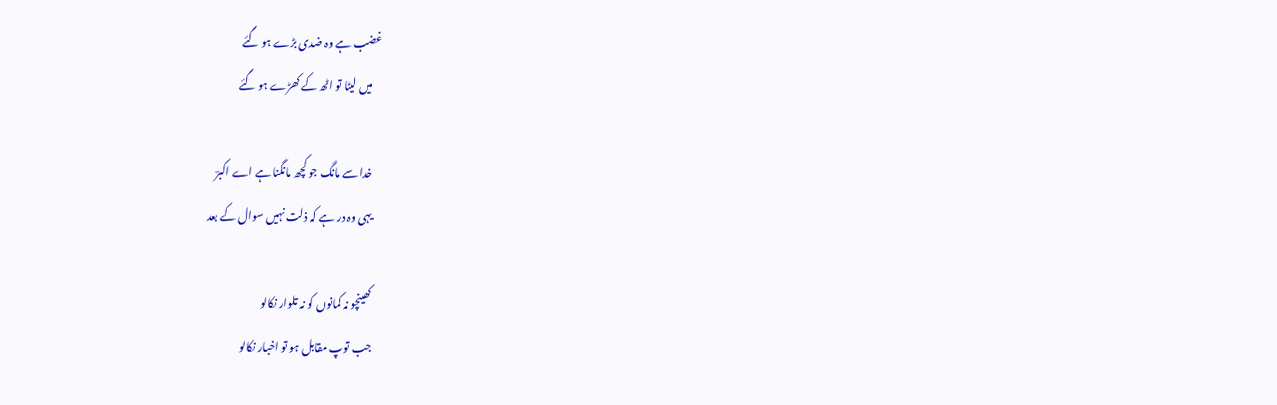غضب ہے وہ ضدی بڑے ہو گئے
    میں لیٹا تو اٹھ کے کھڑے ہو گئے

    خدا سے مانگ جو کچھ مانگنا ہے اے اکبرؔ
    یہی وہ در ہے کہ ذلت نہیں سوال کے بعد

    کھینچو نہ کمانوں کو نہ تلوار نکالو
    جب توپ مقابل ہو تو اخبار نکالو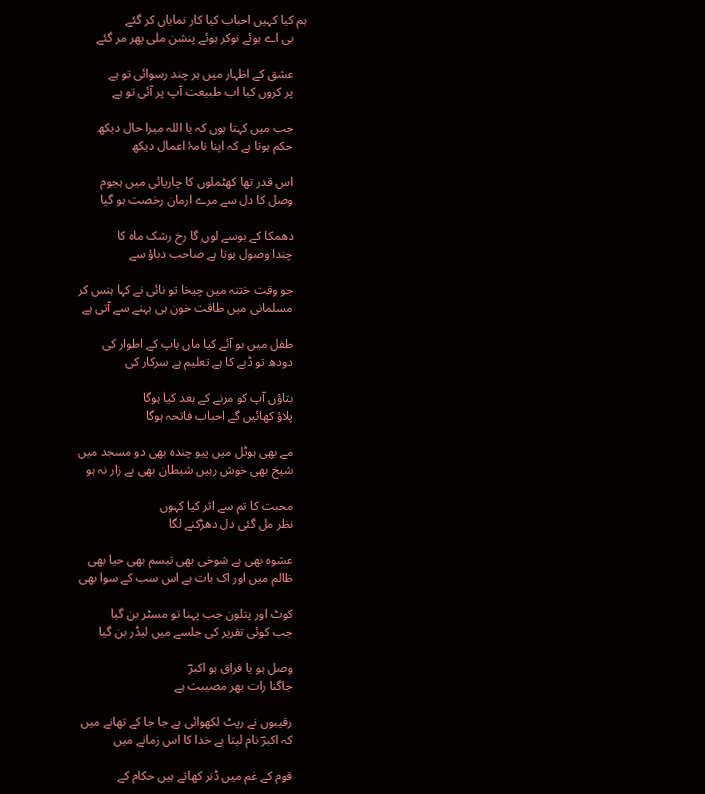ہم کیا کہیں احباب کیا کار نمایاں کر گئے
    بی اے ہوئے نوکر ہوئے پنشن ملی پھر مر گئے

    عشق کے اظہار میں ہر چند رسوائی تو ہے
    پر کروں کیا اب طبیعت آپ پر آئی تو ہے

    جب میں کہتا ہوں کہ یا اللہ میرا حال دیکھ
    حکم ہوتا ہے کہ اپنا نامۂ اعمال دیکھ

    اس قدر تھا کھٹملوں کا چارپائی میں ہجوم
    وصل کا دل سے مرے ارمان رخصت ہو گیا

    دھمکا کے بوسے لوں گا رخ رشک ماہ کا
    چندا وصول ہوتا ہے صاحب دباؤ سے

    جو وقت ختنہ میں چیخا تو نائی نے کہا ہنس کر
    مسلمانی میں طاقت خون ہی بہنے سے آتی ہے

    طفل میں بو آئے کیا ماں باپ کے اطوار کی
    دودھ تو ڈبے کا ہے تعلیم ہے سرکار کی

    بتاؤں آپ کو مرنے کے بعد کیا ہوگا
    پلاؤ کھائیں گے احباب فاتحہ ہوگا

    مے بھی ہوٹل میں پیو چندہ بھی دو مسجد میں
    شیخ بھی خوش رہیں شیطان بھی بے زار نہ ہو

    محبت کا تم سے اثر کیا کہوں
    نظر مل گئی دل دھڑکنے لگا

    عشوہ بھی ہے شوخی بھی تبسم بھی حیا بھی
    ظالم میں اور اک بات ہے اس سب کے سوا بھی

    کوٹ اور پتلون جب پہنا تو مسٹر بن گیا
    جب کوئی تقریر کی جلسے میں لیڈر بن گیا

    وصل ہو یا فراق ہو اکبرؔ
    جاگنا رات بھر مصیبت ہے

    رقیبوں نے رپٹ لکھوائی ہے جا جا کے تھانے میں
    کہ اکبرؔ نام لیتا ہے خدا کا اس زمانے میں

    قوم کے غم میں ڈنر کھاتے ہیں حکام کے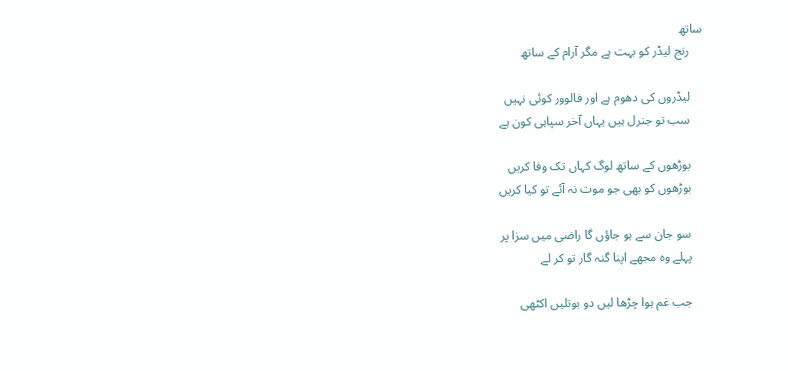ساتھ
    رنج لیڈر کو بہت ہے مگر آرام کے ساتھ

    لیڈروں کی دھوم ہے اور فالوور کوئی نہیں
    سب تو جنرل ہیں یہاں آخر سپاہی کون ہے

    بوڑھوں کے ساتھ لوگ کہاں تک وفا کریں
    بوڑھوں کو بھی جو موت نہ آئے تو کیا کریں

    سو جان سے ہو جاؤں گا راضی میں سزا پر
    پہلے وہ مجھے اپنا گنہ گار تو کر لے

    جب غم ہوا چڑھا لیں دو بوتلیں اکٹھی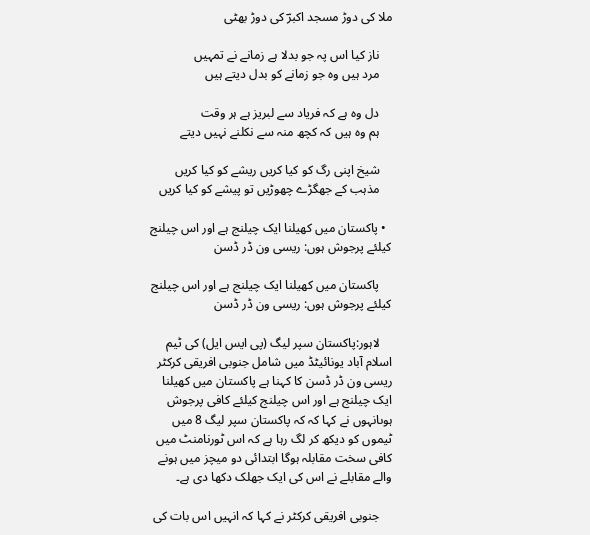ملا کی دوڑ مسجد اکبرؔ کی دوڑ بھٹی

    ناز کیا اس پہ جو بدلا ہے زمانے نے تمہیں
    مرد ہیں وہ جو زمانے کو بدل دیتے ہیں

    دل وہ ہے کہ فریاد سے لبریز ہے ہر وقت
    ہم وہ ہیں کہ کچھ منہ سے نکلنے نہیں دیتے

    شیخ اپنی رگ کو کیا کریں ریشے کو کیا کریں
    مذہب کے جھگڑے چھوڑیں تو پیشے کو کیا کریں

  • پاکستان میں کھیلنا ایک چیلنج ہے اور اس چیلنج کیلئے پرجوش ہوں: ریسی ون ڈر ڈسن

    پاکستان میں کھیلنا ایک چیلنج ہے اور اس چیلنج کیلئے پرجوش ہوں: ریسی ون ڈر ڈسن

    لاہور:پاکستان سپر لیگ (پی ایس ایل) کی ٹیم اسلام آباد یونائیٹڈ میں شامل جنوبی افریقی کرکٹر ریسی ون ڈر ڈسن کا کہنا ہے پاکستان میں کھیلنا ایک چیلنج ہے اور اس چیلنج کیلئے کافی پرجوش ہوںانہوں نے کہا کہ کہ پاکستان سپر لیگ 8 میں ٹیموں کو دیکھ کر لگ رہا ہے کہ اس ٹورنامنٹ میں کافی سخت مقابلہ ہوگا ابتدائی دو میچز میں ہونے والے مقابلے نے اس کی ایک جھلک دکھا دی ہے۔

    جنوبی افریقی کرکٹر نے کہا کہ انہیں اس بات کی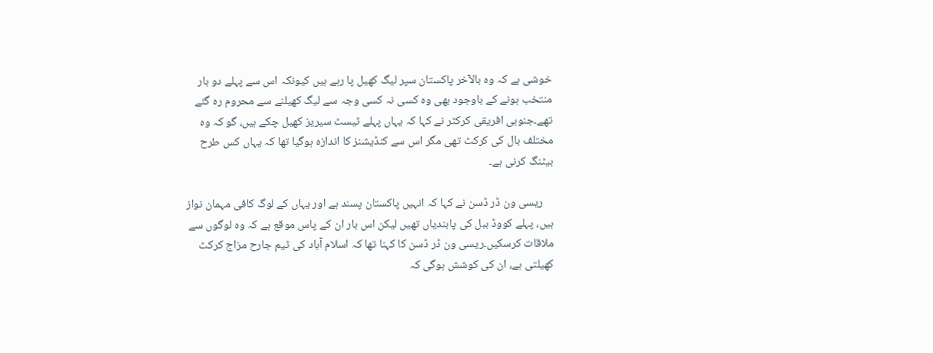خوشی ہے کہ وہ بالآخر پاکستان سپر لیگ کھیل پا رہے ہیں کیونکہ اس سے پہلے دو بار منتخب ہونے کے باوجود بھی وہ کسی نہ کسی وجہ سے لیگ کھیلنے سے محروم رہ گئے تھے۔جنوبی افریقی کرکٹر نے کہا کہ یہاں پہلے ٹیسٹ سیریز کھیل چکے ہیں، گو کہ وہ مختلف بال کی کرکٹ تھی مگر اس سے کنڈیشنز کا اندازہ ہوگیا تھا کہ یہاں کس طرح بیٹنگ کرنی ہے۔

    ریسی ون ڈر ڈسن نے کہا کہ انہیں پاکستان پسند ہے اور یہاں کے لوگ کافی مہمان نواز ہیں، پہلے کووڈ ببل کی پابندیاں تھیں لیکن اس بار ان کے پاس موقع ہے کہ وہ لوگوں سے ملاقات کرسکیں۔ریسی ون ڈر ڈسن کا کہنا تھا کہ اسلام آباد کی ٹیم جارح مزاج کرکٹ کھیلتی ہے، ان کی کوشش ہوگی کہ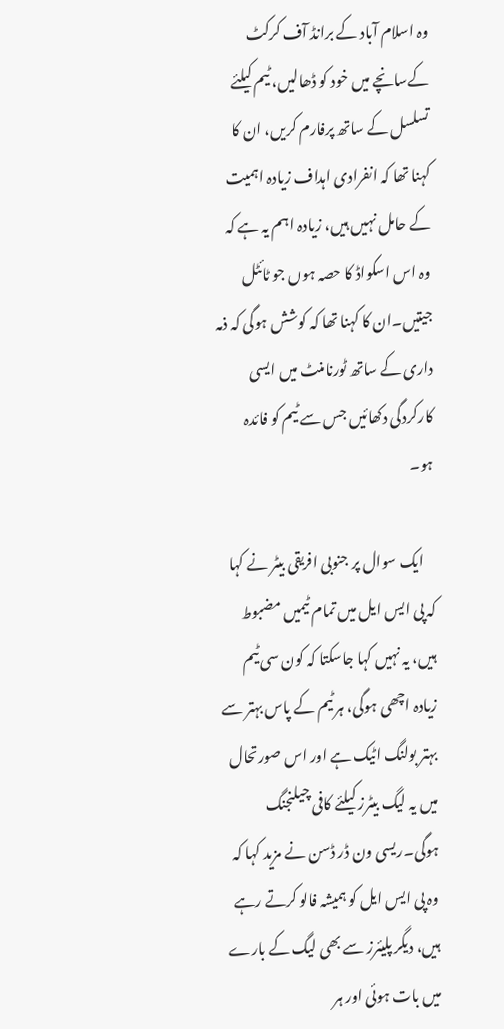وہ اسلام آباد کے برانڈ آف کرکٹ کےسانچے میں خود کو ڈھالیں، ٹیم کیلئے تسلسل کے ساتھ پرفارم کریں، ان کا کہنا تھا کہ انفرادی اہداف زیادہ اہمیت کے حامل نہیں ہیں، زیادہ اہم یہ ہے کہ وہ اس اسکواڈ کا حصہ ہوں جو ٹائٹل جیتیں۔ان کا کہنا تھا کہ کوشش ہوگی کہ ذمہ داری کے ساتھ ٹورنامنٹ میں ایسی کارکردگی دکھائیں جس سے ٹیم کو فائدہ ہو۔

    ایک سوال پر جنوبی افریقی بیٹر نے کہا کہ پی ایس ایل میں تمام ٹیمیں مضبوط ہیں، یہ نہیں کہا جاسکتا کہ کون سی ٹیم زیادہ اچھی ہوگی، ہر ٹیم کے پاس بہتر سے بہتر بولنگ اٹیک ہے اور اس صورتحال میں یہ لیگ بیٹرز کیلئے کافی چیلنجنگ ہوگی۔ریسی ون ڈر ڈسن نے مزید کہا کہ وہ پی ایس ایل کو ہمیشہ فالو کرتے رہے ہیں، دیگر پلیئرز سے بھی لیگ کے بارے میں بات ہوئی اور ہر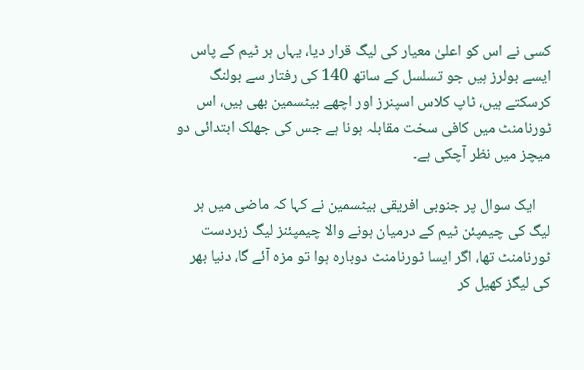کسی نے اس کو اعلیٰ معیار کی لیگ قرار دیا، یہاں ہر ٹیم کے پاس ایسے بولرز ہیں جو تسلسل کے ساتھ 140 کی رفتار سے بولنگ کرسکتے ہیں، ٹاپ کلاس اسپنرز اور اچھے بیٹسمین بھی ہیں، اس ٹورنامنٹ میں کافی سخت مقابلہ ہونا ہے جس کی جھلک ابتدائی دو میچز میں نظر آچکی ہے۔

    ایک سوال پر جنوبی افریقی بیٹسمین نے کہا کہ ماضی میں ہر لیگ کی چیمپئن ٹیم کے درمیان ہونے والا چیمپئنز لیگ زبردست ٹورنامنٹ تھا، اگر ایسا ٹورنامنٹ دوبارہ ہوا تو مزہ آئے گا، دنیا بھر کی لیگز کھیل کر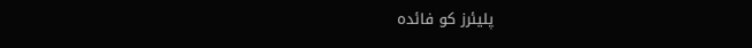پلیئرز کو فائدہ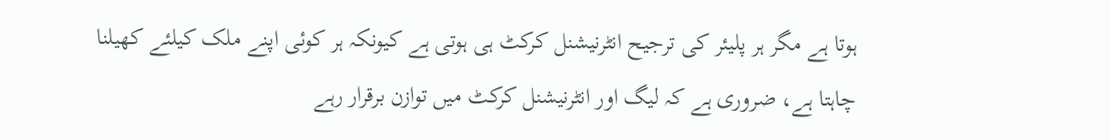ہوتا ہے مگر ہر پلیئر کی ترجیح انٹرنیشنل کرکٹ ہی ہوتی ہے کیونکہ ہر کوئی اپنے ملک کیلئے کھیلنا چاہتا ہے، ضروری ہے کہ لیگ اور انٹرنیشنل کرکٹ میں توازن برقرار رہے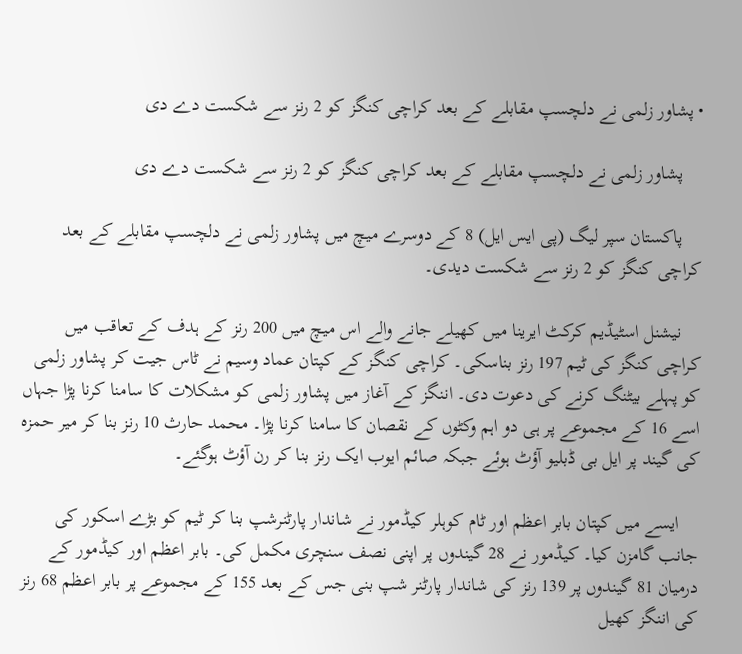• پشاور زلمی نے دلچسپ مقابلے کے بعد کراچی کنگز کو 2 رنز سے شکست دے دی

    پشاور زلمی نے دلچسپ مقابلے کے بعد کراچی کنگز کو 2 رنز سے شکست دے دی

    پاکستان سپر لیگ (پی ایس ایل) 8 کے دوسرے میچ میں پشاور زلمی نے دلچسپ مقابلے کے بعد کراچی کنگز کو 2 رنز سے شکست دیدی۔

    نیشنل اسٹیڈیم کرکٹ ایرینا میں کھیلے جانے والے اس میچ میں 200 رنز کے ہدف کے تعاقب میں کراچی کنگز کی ٹیم 197 رنز بناسکی۔ کراچی کنگز کے کپتان عماد وسیم نے ٹاس جیت کر پشاور زلمی کو پہلے بیٹنگ کرنے کی دعوت دی۔ اننگز کے آغاز میں پشاور زلمی کو مشکلات کا سامنا کرنا پڑا جہاں اسے 16 کے مجموعے پر ہی دو اہم وکٹوں کے نقصان کا سامنا کرنا پڑا۔ محمد حارث 10 رنز بنا کر میر حمزہ کی گیند پر ایل بی ڈبلیو آؤٹ ہوئے جبکہ صائم ایوب ایک رنز بنا کر رن آؤٹ ہوگئے۔

    ایسے میں کپتان بابر اعظم اور ٹام کوہلر کیڈمور نے شاندار پارٹنرشپ بنا کر ٹیم کو بڑے اسکور کی جانب گامزن کیا۔ کیڈمور نے 28 گیندوں پر اپنی نصف سنچری مکمل کی۔ بابر اعظم اور کیڈمور کے درمیان 81 گیندوں پر 139 رنز کی شاندار پارٹنر شپ بنی جس کے بعد 155 کے مجموعے پر بابر اعظم 68 رنز کی اننگز کھیل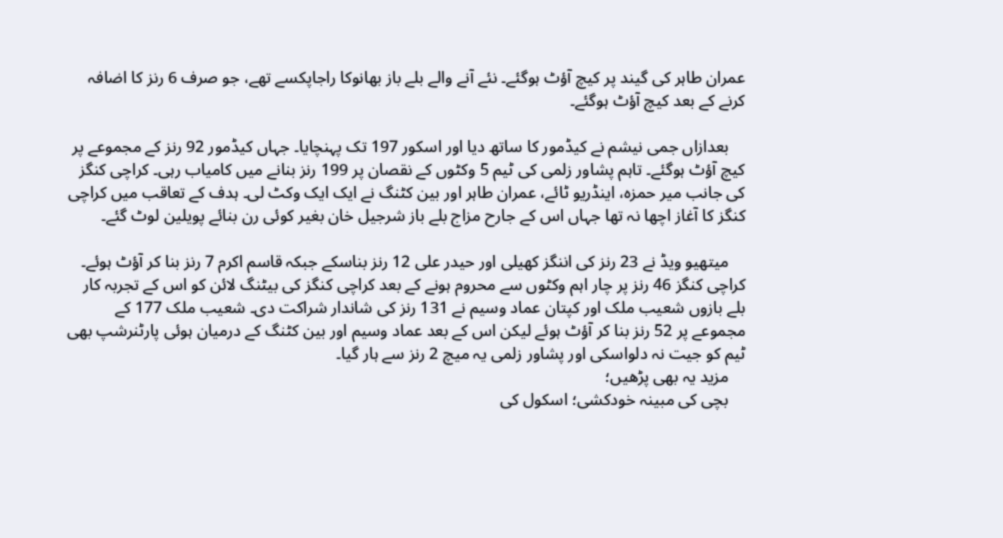عمران طاہر کی گیند پر کیچ آؤٹ ہوگئے۔ نئے آنے والے بلے باز بھانوکا راجاپکسے تھے، جو صرف 6 رنز کا اضافہ کرنے کے بعد کیچ آؤٹ ہوگئے۔

    بعدازاں جمی نیشم نے کیڈمور کا ساتھ دیا اور اسکور 197 تک پہنچایا۔ جہاں کیڈمور 92 رنز کے مجموعے پر کیچ آؤٹ ہوگئے۔ تاہم پشاور زلمی کی ٹیم 5 وکٹوں کے نقصان پر 199 رنز بنانے میں کامیاب رہی۔ کراچی کنگز کی جانب میر حمزہ، اینڈریو ٹائے، عمران طاہر اور بین کٹنگ نے ایک ایک وکٹ لی۔ ہدف کے تعاقب میں کراچی کنگز کا آغاز اچھا نہ تھا جہاں اس کے جارح مزاج بلے باز شرجیل خان بغیر کوئی رن بنائے پویلین لوٹ گئے۔

    میتھیو ویڈ نے 23 رنز کی اننگز کھیلی اور حیدر علی 12 رنز بناسکے جبکہ قاسم اکرم 7 رنز بنا کر آؤٹ ہوئے۔ کراچی کنگز 46 رنز پر چار اہم وکٹوں سے محروم ہونے کے بعد کراچی کنگز کی بیٹنگ لائن کو اس کے تجربہ کار بلے بازوں شعیب ملک اور کپتان عماد وسیم نے 131 رنز کی شاندار شراکت دی۔ شعیب ملک 177 کے مجموعے پر 52 رنز بنا کر آؤٹ ہوئے لیکن اس کے بعد عماد وسیم اور بین کٹنگ کے درمیان ہوئی پارٹنرشپ بھی ٹیم کو جیت نہ دلواسکی اور پشاور زلمی یہ میچ 2 رنز سے ہار گیا۔
    مزید یہ بھی پڑھیں؛
    بچی کی مبینہ خودکشی؛ اسکول کی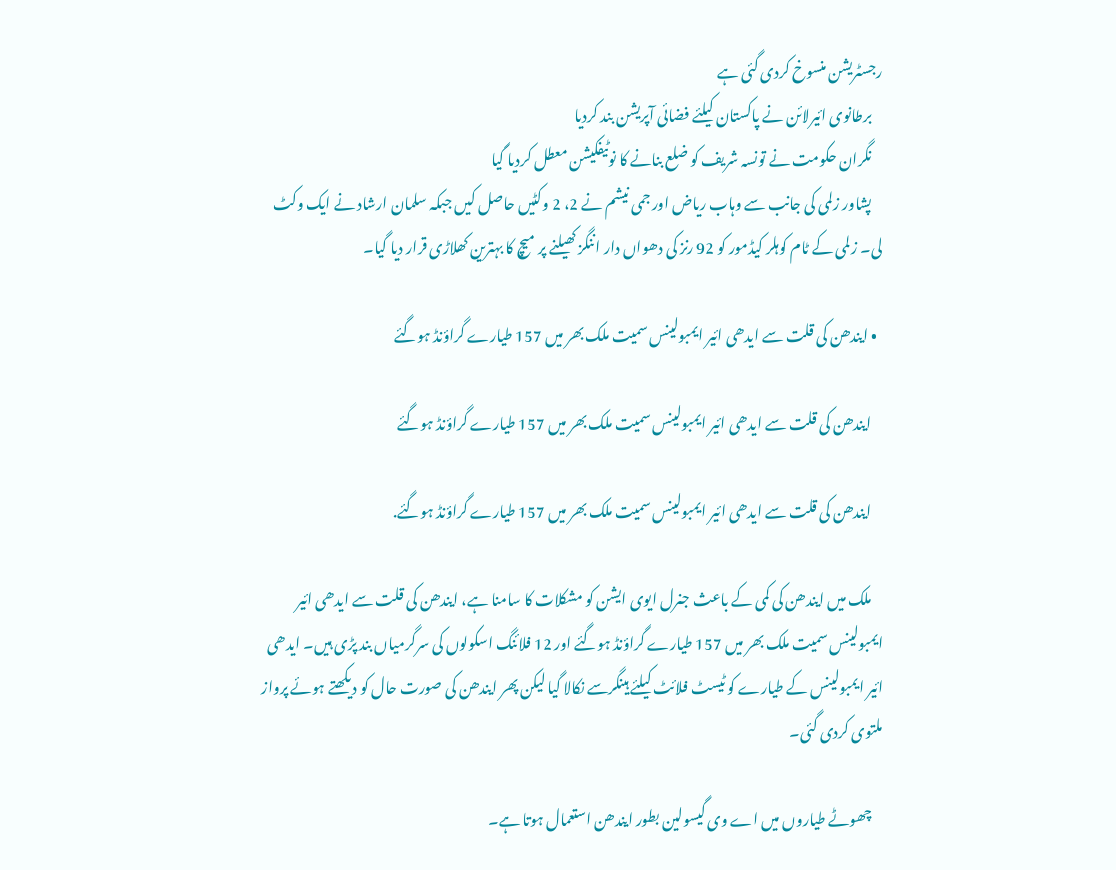رجسٹریشن منسوخ کردی گئی ہے
    برطانوی ائیرلائن نے پاکستان کیلئے فضائی آپریشن بند کردیا
    نگران حکومت نے تونسہ شریف کو ضلع بنانے کا نوٹیفکیشن معطل کردیا گیا
    پشاور زلمی کی جانب سے وہاب ریاض اور جمی نیشم نے 2، 2 وکٹیں حاصل کیں جبکہ سلمان ارشاد نے ایک وکٹ لی۔ زلمی کے ٹام کوہلر کیڈمور کو 92 رنز کی دھواں دار اننگز کھیلنے پر میچ کا بہترین کھلاڑی قرار دیا گیا۔

  • ایندھن کی قلت سے ایدھی ائیر ایمبولینس سمیت ملک بھر میں 157 طیارے گراؤنڈ ہوگئے

    ایندھن کی قلت سے ایدھی ائیر ایمبولینس سمیت ملک بھر میں 157 طیارے گراؤنڈ ہوگئے

    ایندھن کی قلت سے ایدھی ائیر ایمبولینس سمیت ملک بھر میں 157 طیارے گراؤنڈ ہوگئے.

    ملک میں ایندھن کی کمی کے باعث جنرل ایوی ایشن کو مشکلات کا سامنا ہے، ایندھن کی قلت سے ایدھی ائیر ایمبولینس سمیت ملک بھر میں 157 طیارے گراؤنڈ ہوگئے اور 12 فلائنگ اسکولوں کی سرگرمیاں بند پڑی ہیں۔ ایدھی ائیر ایمبولینس کے طیارے کو ٹیسٹ فلائٹ کیلئے ہینگرسے نکالا گیا لیکن پھر ایندھن کی صورت حال کو دیکھتے ہوئے پرواز ملتوی کردی گئی۔

    چھوٹے طیاروں میں اے وی گیسولین بطور ایندھن استعمال ہوتا ہے۔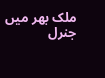ملک بھر میں جنرل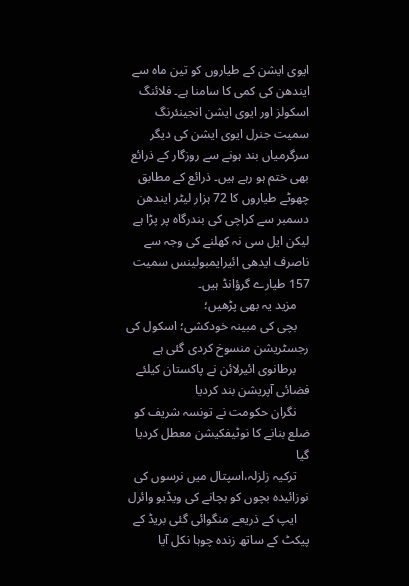ایوی ایشن کے طیاروں کو تین ماہ سے ایندھن کی کمی کا سامنا ہے۔ فلائنگ اسکولز اور ایوی ایشن انجینئرنگ سمیت جنرل ایوی ایشن کی دیگر سرگرمیاں بند ہونے سے روزگار کے ذرائع بھی ختم ہو رہے ہیں۔ ذرائع کے مطابق چھوٹے طیاروں کا 72 ہزار لیٹر ایندھن دسمبر سے کراچی کی بندرگاہ پر پڑا ہے لیکن ایل سی نہ کھلنے کی وجہ سے ناصرف ایدھی ائیرایمبولینس سمیت 157 طیارے گرؤانڈ ہیں۔
    مزید یہ بھی پڑھیں؛
    بچی کی مبینہ خودکشی؛ اسکول کی رجسٹریشن منسوخ کردی گئی ہے
    برطانوی ائیرلائن نے پاکستان کیلئے فضائی آپریشن بند کردیا
    نگران حکومت نے تونسہ شریف کو ضلع بنانے کا نوٹیفکیشن معطل کردیا گیا
    ترکیہ زلزلہ،اسپتال میں نرسوں کی نوزائیدہ بچوں کو بچانے کی ویڈیو وائرل
    ایپ کے ذریعے منگوائی گئی بریڈ کے پیکٹ کے ساتھ زندہ چوہا نکل آیا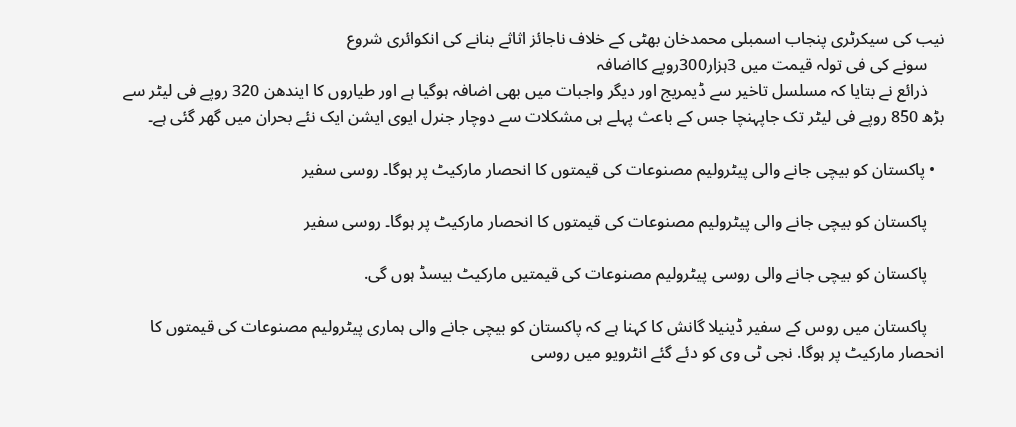نیب کی سیکرٹری پنجاب اسمبلی محمدخان بھٹی کے خلاف ناجائز اثاثے بنانے کی انکوائری شروع
    سونے کی فی تولہ قیمت میں 3ہزار300روپے کااضافہ
    ذرائع نے بتایا کہ مسلسل تاخیر سے ڈیمریج اور دیگر واجبات میں بھی اضافہ ہوگیا ہے اور طیاروں کا ایندھن 320 روپے فی لیٹر سے بڑھ 850 روپے فی لیٹر تک جاپہنچا جس کے باعث پہلے ہی مشکلات سے دوچار جنرل ایوی ایشن ایک نئے بحران میں گھر گئی ہے۔

  • پاکستان کو بیچی جانے والی پیٹرولیم مصنوعات کی قیمتوں کا انحصار مارکیٹ پر ہوگا۔ روسی سفیر

    پاکستان کو بیچی جانے والی پیٹرولیم مصنوعات کی قیمتوں کا انحصار مارکیٹ پر ہوگا۔ روسی سفیر

    پاکستان کو بیچی جانے والی روسی پیٹرولیم مصنوعات کی قیمتیں مارکیٹ بیسڈ ہوں گی.

    پاکستان میں روس کے سفیر ڈینیلا گانش کا کہنا ہے کہ پاکستان کو بیچی جانے والی ہماری پیٹرولیم مصنوعات کی قیمتوں کا انحصار مارکیٹ پر ہوگا. نجی ٹی وی کو دئے گئے انٹرویو میں روسی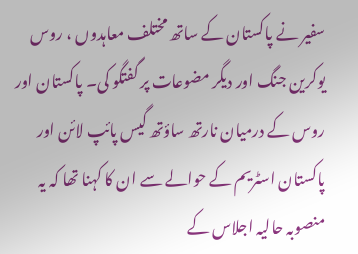سفیر نے پاکستان کے ساتھ مختلف معاہدوں ، روس یوکرین جنگ اور دیگر مضوعات پر گفتگو کی۔ پاکستان اور روس کے درمیان نارتھ ساؤتھ گیس پائپ لائن اور پاکستان اسٹریم کے حوالے سے ان کا کہنا تھا کہ یہ منصوبہ حالیہ اجلاس کے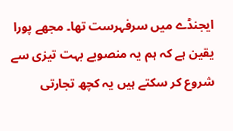ایجنڈے میں سرفہرست تھا۔ مجھے پورا یقین ہے کہ ہم یہ منصوبے بہت تیزی سے شروع کر سکتے ہیں یہ کچھ تجارتی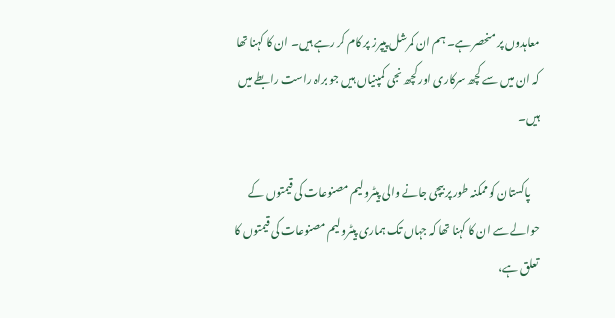معاہدوں پر منحصر ہے۔ ہم ان کمرشل پیپرز پر کام کر رہے ہیں۔ ان کا کہنا تھا کہ ان میں سے کچھ سرکاری اور کچھ نجی کمپنیاں ہیں جو براہ راست رابطے میں ہیں۔

    پاکستان کو ممکنہ طور پر بیچی جانے والی پیٹرولیم مصنوعات کی قیمتوں کے حوالے سے ان کا کہنا تھا کہ جہاں تک ہماری پیٹرولیم مصنوعات کی قیمتوں کا تعلق ہے،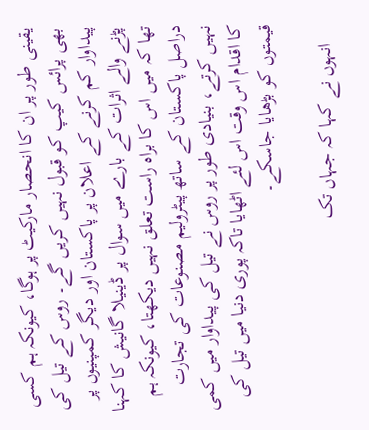یقینی طور پر ان کا انحصار مارکیٹ پر ہوگا، کیونکہ ہم کسی بھی پرائس کیپ کو قبول نہیں کریں گے۔ روس کے تیل کی پیداوار کم کرنے کے اعلان پر پاکستان اور دیگر کمپنیوں پر پڑنے والے اثرات کے بارے میں سوال پر ڈینیلا گانیش کا کہنا تھا کہ میں اس کا براہ راست تعلق نہیں دیکھتا، کیونکہ ہم دراصل پاکستان کے ساتھ پیٹرولیم مصنوعات کی تجارت نہیں کرتے، بنیادی طور پر روس نے تیل کی پیداوار میں کمی کا اقدام اس وقت اس لئے اٹھایا تاکہ پوری دنیا میں تیل کی قیمتوں کو بڑھایا جاسکے۔

    انہوں نے کہا کہ جہاں تک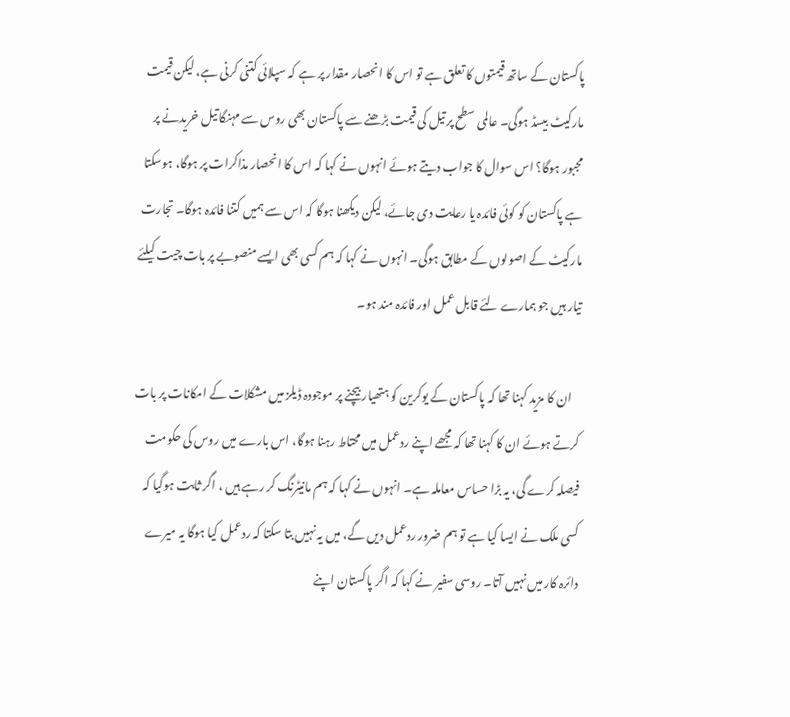پاکستان کے ساتھ قیمتوں کا تعلق ہے تو اس کا انحصار مقدار پر ہے کہ سپلائی کتنی کرنی ہے، لیکن قیمت مارکیٹ بیسڈ ہوگی۔ عالمی سطح پر تیل کی قیمت بڑھنے سے پاکستان بھی روس سے مہنگا تیل خریدنے پر مجبور ہوگا؟ اس سوال کا جواب دیتے ہوئے انہوں نے کہا کہ اس کا انحصار مذاکرات پر ہوگا، ہوسکتا ہے پاکستان کو کوئی فائدہ یا رعایت دی جائے، لیکن دیکھنا ہوگا کہ اس سے ہمیں کتنا فائدہ ہوگا۔ تجارت مارکیٹ کے اصولوں کے مطابق ہوگی۔ انہوں نے کہا کہ ہم کسی بھی ایسے منصوبے پر بات چیت کیلئے تیار ہیں جو ہمارے لئے قابل عمل اور فائدہ مند ہو۔

    ان کا مزید کہنا تھا کہ پاکستان کے یوکرین کو ہتھیار بیچنے پر موجودہ ڈیلز میں مشکلات کے امکانات پر بات کرتے ہوئے ان کا کہنا تھا کہ مجھے اپنے ردعمل میں محتاط رہنا ہوگا، اس بارے میں روس کی حکومت فیصلہ کرے گی، یہ بڑا حساس معاملہ ہے۔ انہوں نے کہا کہ ہم مانیٹرنگ کر رہے ہیں ، اگر ثابت ہوگیا کہ کسی ملک نے ایسا کیا ہے تو ہم ضرور ردعمل دیں گے، میں یہ نہیں بتا سکتا کہ ردعمل کیا ہوگا یہ میرے دائرہ کار میں نہیں آتا۔ روسی سفیر نے کہا کہ اگر پاکستان اپنے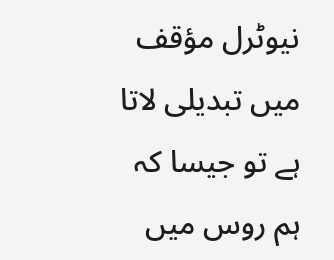نیوٹرل مؤقف میں تبدیلی لاتا ہے تو جیسا کہ ہم روس میں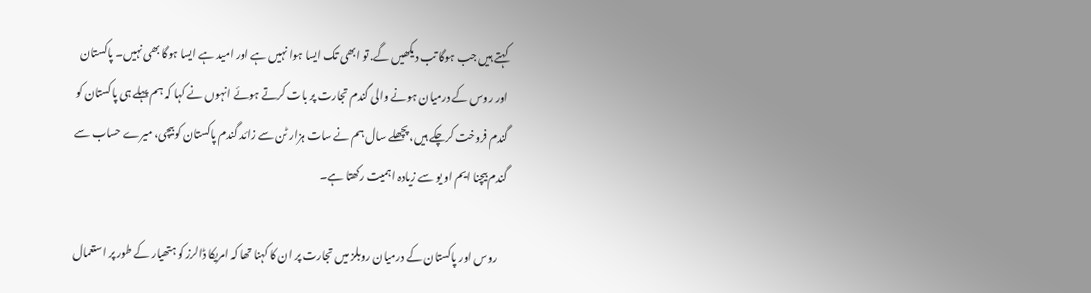کہتے ہیں جب ہوگا تب دیکھیں گے. تو ابھی تک ایسا ہوا نہیں ہے اور امید ہے ایسا ہوگا بھی نہیں۔ پاکستان اور روس کے درمیان ہونے والی گندم تجارت پر بات کرتے ہوئے انہوں نے کہا کہ ہم پہلے ہی پاکستان کو گندم فروخت کرچکے ہیں، پچھلے سال ہم نے سات ہزار ٹن سے زائد گندم پاکستان کو بیچی، میرے حساب سے گندم بیچنا ایم او یو سے زیادہ اہمیت رکھتا ہے۔

    روس اور پاکستان کے درمیان روبلز میں تجارت پر ان کا کہنا تھا کہ امریکا ڈالرز کو ہتھیار کے طور پر استعمال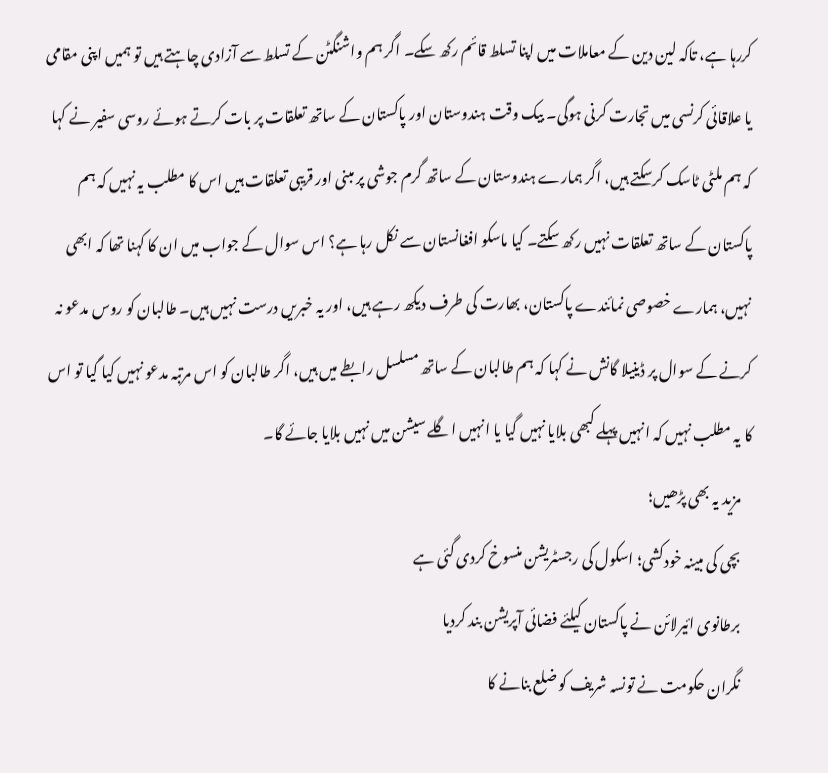کررہا ہے، تاکہ لین دین کے معاملات میں اپنا تسلط قائم رکھ سکے۔ اگر ہم واشنگٹن کے تسلط سے آزادی چاہتے ہیں تو ہمیں اپنی مقامی یا علاقائی کرنسی میں تجارت کرنی ہوگی۔ بیک وقت ہندوستان اور پاکستان کے ساتھ تعلقات پر بات کرتے ہوئے روسی سفیر نے کہا کہ ہم ملٹی ٹاسک کرسکتے ہیں، اگر ہمارے ہندوستان کے ساتھ گرم جوشی پر مبنی اور قریبی تعلقات ہیں اس کا مطلب یہ نہیں کہ ہم پاکستان کے ساتھ تعلقات نہیں رکھ سکتے۔ کیا ماسکو افغانستان سے نکل رہا ہے؟ اس سوال کے جواب میں ان کا کہنا تھا کہ ابھی نہیں، ہمارے خصوصی نمائندے پاکستان، بھارت کی طرف دیکھ رہے ہیں، اور یہ خبریں درست نہیں ہیں۔ طالبان کو روس مدعو نہ کرنے کے سوال پر ڈینیلا گانش نے کہا کہ ہم طالبان کے ساتھ مسلسل رابطے میں ہیں، اگر طالبان کو اس مرتبہ مدعو نہیں کیا گیا تو اس کا یہ مطلب نہیں کہ انہیں پہلے کبھی بلایا نہیں گیا یا انہیں اگلے سیشن میں نہیں بلایا جائے گا۔
    مزید یہ بھی پڑھیں؛
    بچی کی مبینہ خودکشی؛ اسکول کی رجسٹریشن منسوخ کردی گئی ہے
    برطانوی ائیرلائن نے پاکستان کیلئے فضائی آپریشن بند کردیا
    نگران حکومت نے تونسہ شریف کو ضلع بنانے کا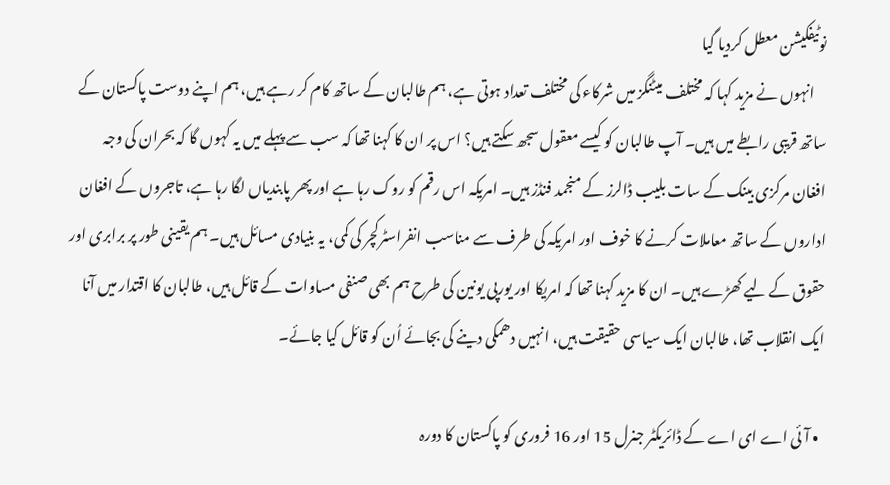نوٹیفکیشن معطل کردیا گیا
    انہوں نے مزید کہا کہ مختلف میٹنگز میں شرکاء کی مختلف تعداد ہوتی ہے، ہم طالبان کے ساتھ کام کر رہے ہیں، ہم اپنے دوست پاکستان کے ساتھ قریبی رابطے میں ہیں۔ آپ طالبان کو کیسے معقول سجھ سکتے ہیں؟ اس پر ان کا کہنا تھا کہ سب سے پہلے میں یہ کہوں گا کہ بحران کی وجہ افغان مرکزی بینک کے سات بلیب ڈالرز کے منجمد فنڈز ہیں۔ امریکہ اس رقم کو روک رہا ہے اور پھر پابندیاں لگا رہا ہے، تاجروں کے افغان اداروں کے ساتھ معاملات کرنے کا خوف اور امریکہ کی طرف سے مناسب انفراسٹرکچر کی کمی، یہ بنیادی مسائل ہیں۔ ہم یقینی طور پر برابری اور حقوق کے لیے کھڑے ہیں۔ ان کا مزید کہنا تھا کہ امریکا اور یورپی یونین کی طرح ہم بھی صنفی مساوات کے قائل ہیں، طالبان کا اقتدار میں آنا ایک انقلاب تھا، طالبان ایک سیاسی حقیقت ہیں، انہیں دھمکی دینے کی بجائے اُن کو قائل کیا جائے۔

  • آئی اے ای اے کے ڈائریکٹر جنرل 15 اور 16 فروری کو پاکستان کا دورہ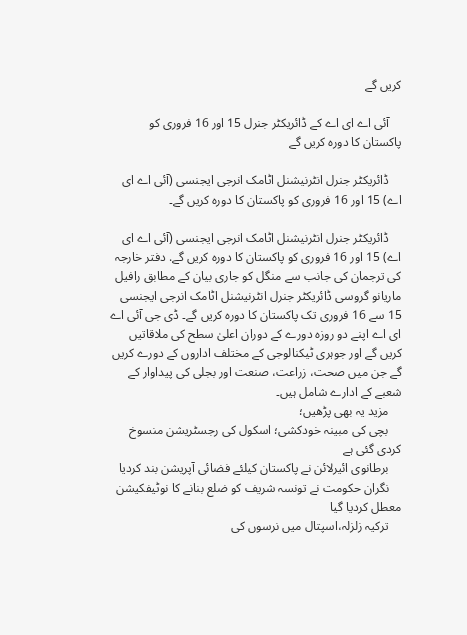کریں گے

    آئی اے ای اے کے ڈائریکٹر جنرل 15 اور 16 فروری کو پاکستان کا دورہ کریں گے

    ڈائریکٹر جنرل انٹرنیشنل اٹامک انرجی ایجنسی (آئی اے ای اے) 15 اور 16 فروری کو پاکستان کا دورہ کریں گے۔

    ڈائریکٹر جنرل انٹرنیشنل اٹامک انرجی ایجنسی (آئی اے ای اے) 15 اور 16 فروری کو پاکستان کا دورہ کریں گے. دفتر خارجہ کی ترجمان کی جانب سے منگل کو جاری بیان کے مطابق رافیل ماریانو گروسی ڈائریکٹر جنرل انٹرنیشنل اٹامک انرجی ایجنسی 15 سے 16 فروری تک پاکستان کا دورہ کریں گے۔ ڈی جی آئی اے ای اے اپنے دو روزہ دورے کے دوران اعلیٰ سطح کی ملاقاتیں کریں گے اور جوہری ٹیکنالوجی کے مختلف اداروں کے دورے کریں گے جن میں صحت، زراعت، صنعت اور بجلی کی پیداوار کے شعبے کے ادارے شامل ہیں۔
    مزید یہ بھی پڑھیں؛
    بچی کی مبینہ خودکشی؛ اسکول کی رجسٹریشن منسوخ کردی گئی ہے
    برطانوی ائیرلائن نے پاکستان کیلئے فضائی آپریشن بند کردیا
    نگران حکومت نے تونسہ شریف کو ضلع بنانے کا نوٹیفکیشن معطل کردیا گیا
    ترکیہ زلزلہ،اسپتال میں نرسوں کی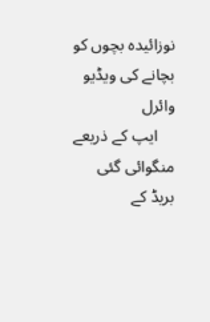نوزائیدہ بچوں کو بچانے کی ویڈیو وائرل
    ایپ کے ذریعے منگوائی گئی بریڈ کے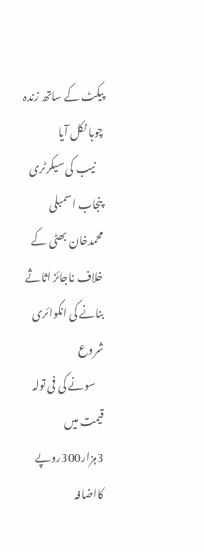پیکٹ کے ساتھ زندہ چوہا نکل آیا
    نیب کی سیکرٹری پنجاب اسمبلی محمدخان بھٹی کے خلاف ناجائز اثاثے بنانے کی انکوائری شروع
    سونے کی فی تولہ قیمت میں 3ہزار300روپے کااضافہ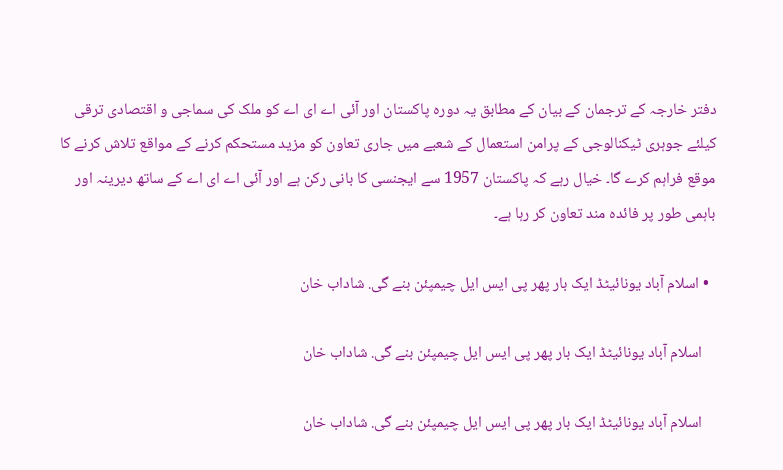دفتر خارجہ کے ترجمان کے بیان کے مطابق یہ دورہ پاکستان اور آئی اے ای اے کو ملک کی سماجی و اقتصادی ترقی کیلئے جوہری ٹیکنالوجی کے پرامن استعمال کے شعبے میں جاری تعاون کو مزید مستحکم کرنے کے مواقع تلاش کرنے کا موقع فراہم کرے گا۔ خیال رہے کہ پاکستان 1957 سے ایجنسی کا بانی رکن ہے اور آئی اے ای اے کے ساتھ دیرینہ اور باہمی طور پر فائدہ مند تعاون کر رہا ہے۔

  • اسلام آباد یونائیٹڈ ایک بار پھر پی ایس ایل چیمپئن بنے گی. شاداب خان

    اسلام آباد یونائیٹڈ ایک بار پھر پی ایس ایل چیمپئن بنے گی. شاداب خان

    اسلام آباد یونائیٹڈ ایک بار پھر پی ایس ایل چیمپئن بنے گی. شاداب خان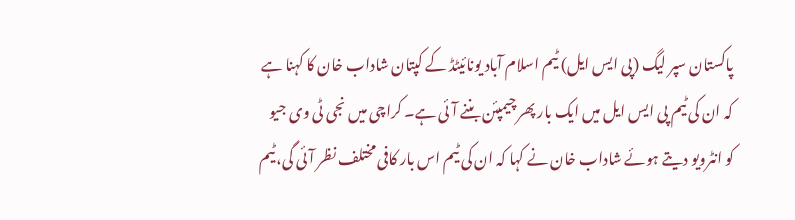پاکستان سپر لیگ (پی ایس ایل) ٹیم اسلام آباد یونائیٹڈ کے کپتان شاداب خان کا کہنا ہے کہ ان کی ٹیم پی ایس ایل میں ایک بار پھر چیمپئن بننے آئی ہے۔ کراچی میں نجی ٹی وی جیو کو انٹرویو دیتے ہوئے شاداب خان نے کہا کہ ان کی ٹیم اس بار کافی مختلف نظر آئی گی، ٹیم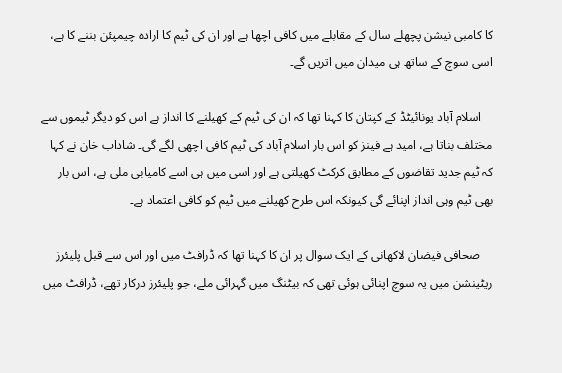کا کامبی نیشن پچھلے سال کے مقابلے میں کافی اچھا ہے اور ان کی ٹیم کا ارادہ چیمپئن بننے کا ہے، اسی سوچ کے ساتھ ہی میدان میں اتریں گے۔

    اسلام آباد یونائیٹڈ کے کپتان کا کہنا تھا کہ ان کی ٹیم کے کھیلنے کا انداز ہے اس کو دیگر ٹیموں سے مختلف بناتا ہے، امید ہے فینز کو اس بار اسلام آباد کی ٹیم کافی اچھی لگے گی۔ شاداب خان نے کہا کہ ٹیم جدید تقاضوں کے مطابق کرکٹ کھیلتی ہے اور اسی میں ہی اسے کامیابی ملی ہے، اس بار بھی ٹیم وہی انداز اپنائے گی کیونکہ اس طرح کھیلنے میں ٹیم کو کافی اعتماد ہے۔

    صحافی فیضان لاکھانی کے ایک سوال پر ان کا کہنا تھا کہ ڈرافٹ میں اور اس سے قبل پلیئرز ریٹینشن میں یہ سوچ اپنائی ہوئی تھی کہ بیٹنگ میں گہرائی ملے، جو پلیئرز درکار تھے، ڈرافٹ میں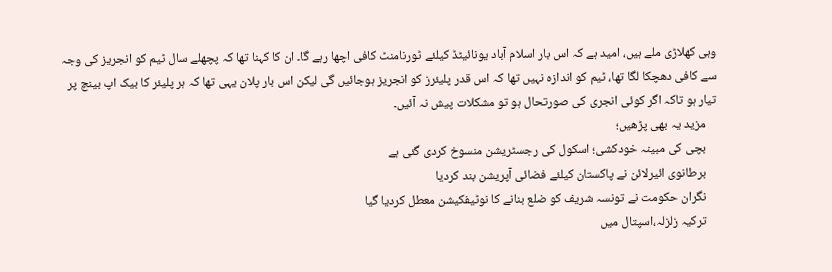وہی کھلاڑی ملے ہیں، امید ہے کہ اس بار اسلام آباد یونائیٹڈ کیلئے ٹورنامنٹ کافی اچھا رہے گا۔ ان کا کہنا تھا کہ پچھلے سال ٹیم کو انجریز کی وجہ سے کافی دھچکا لگا تھا، ٹیم کو اندازہ نہیں تھا کہ اس قدر پلیئرز کو انجریز ہوجائیں گی لیکن اس بار پلان یہی تھا کہ ہر پلیئر کا بیک اپ بینچ پر تیار ہو تاکہ اگر کوئی انجری کی صورتحال ہو تو مشکلات پیش نہ آئیں۔
    مزید یہ بھی پڑھیں؛
    بچی کی مبینہ خودکشی؛ اسکول کی رجسٹریشن منسوخ کردی گئی ہے
    برطانوی ائیرلائن نے پاکستان کیلئے فضائی آپریشن بند کردیا
    نگران حکومت نے تونسہ شریف کو ضلع بنانے کا نوٹیفکیشن معطل کردیا گیا
    ترکیہ زلزلہ،اسپتال میں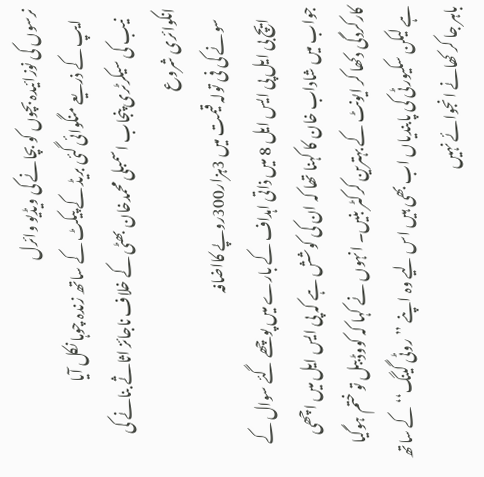نرسوں کی نوزائیدہ بچوں کو بچانے کی ویڈیو وائرل
    ایپ کے ذریعے منگوائی گئی بریڈ کے پیکٹ کے ساتھ زندہ چوہا نکل آیا
    نیب کی سیکرٹری پنجاب اسمبلی محمدخان بھٹی کے خلاف ناجائز اثاثے بنانے کی انکوائری شروع
    سونے کی فی تولہ قیمت میں 3ہزار300روپے کااضافہ
    ایچ بی ایل پی ایس ایل 8 میں ذاتی اہداف کے بارے میں پوچھے گئے سوال کے جواب میں شاداب خان کا کہنا تھا کہ ان کی کوشش ہے کہ پی ایس ایل میں اچھی کارکردگی دکھا کر ایونٹ کے بہترین کرکٹر بنیں۔ انہوں نے کہا کہ کووڈ ببل تو ختم ہوگیا ہے لیکن سکیورٹی کی پابندیاں اب بھی ہیں اس لیے وہ اپنے ’’روٹی گینگ‘‘ کے ساتھ باہر جا کر کھانے انجوائے نہیں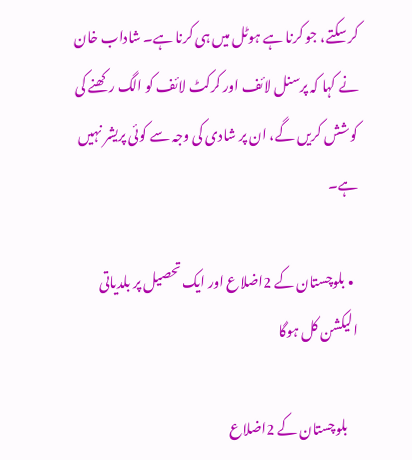کر سکتے، جو کرنا ہے ہوٹل میں ہی کرنا ہے۔ شاداب خان نے کہا کہ پرسنل لائف اور کرکٹ لائف کو الگ رکھنے کی کوشش کریں گے، ان پر شادی کی وجہ سے کوئی پریشر نہیں ہے۔

  • بلوچستان کے 2اضلاع اور ایک تحصیل پر بلدیاتی الیکشن کل ہوگا

    بلوچستان کے 2اضلاع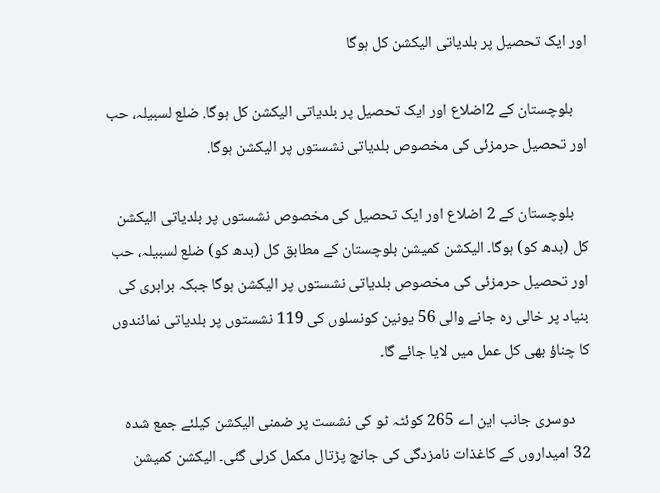اور ایک تحصیل پر بلدیاتی الیکشن کل ہوگا

    بلوچستان کے 2اضلاع اور ایک تحصیل پر بلدیاتی الیکشن کل ہوگا. ضلع لسبیلہ، حب اور تحصیل حرمزئی کی مخصوص بلدیاتی نشستوں پر الیکشن ہوگا.

    بلوچستان کے 2 اضلاع اور ایک تحصیل کی مخصوص نشستوں پر بلدیاتی الیکشن کل (بدھ کو) ہوگا۔ الیکشن کمیشن بلوچستان کے مطابق کل (بدھ کو) ضلع لسبیلہ، حب اور تحصیل حرمزئی کی مخصوص بلدیاتی نشستوں پر الیکشن ہوگا جبکہ برابری کی بنیاد پر خالی رہ جانے والی 56 یونین کونسلوں کی 119 نشستوں پر بلدیاتی نمائندوں کا چناؤ بھی کل عمل میں لایا جائے گا۔

    دوسری جانب این اے 265 کوئٹہ ٹو کی نشست پر ضمنی الیکشن کیلئے جمع شدہ 32 امیداروں کے کاغذات نامزدگی کی جانچ پڑتال مکمل کرلی گئی۔ الیکشن کمیشن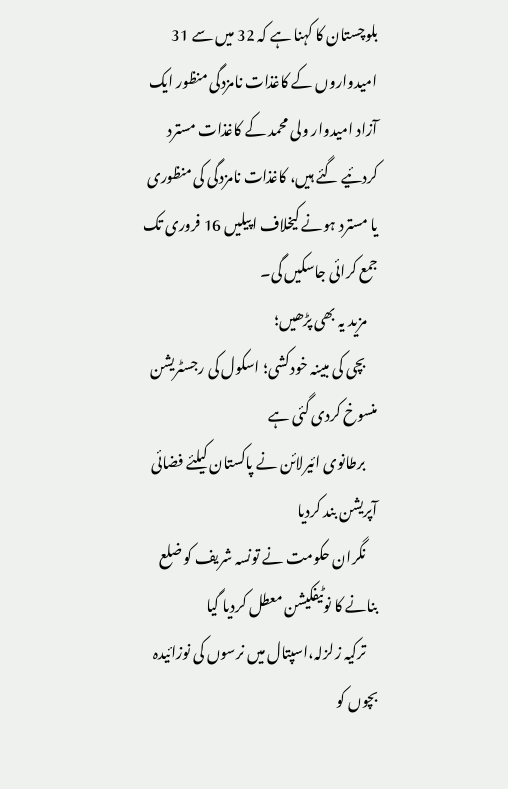بلوچستان کا کہنا ہے کہ 32 میں سے 31 امیدواروں کے کاغذات نامزدگی منظور ایک آزاد امیدوار ولی محمد کے کاغذات مسترد کردئیے گئے ہیں، کاغذات نامزدگی کی منظوری یا مسترد ہونے کیخلاف اپیلیں 16 فروری تک جمع کرائی جاسکیں گی۔
    مزید یہ بھی پڑھیں؛
    بچی کی مبینہ خودکشی؛ اسکول کی رجسٹریشن منسوخ کردی گئی ہے
    برطانوی ائیرلائن نے پاکستان کیلئے فضائی آپریشن بند کردیا
    نگران حکومت نے تونسہ شریف کو ضلع بنانے کا نوٹیفکیشن معطل کردیا گیا
    ترکیہ زلزلہ،اسپتال میں نرسوں کی نوزائیدہ بچوں کو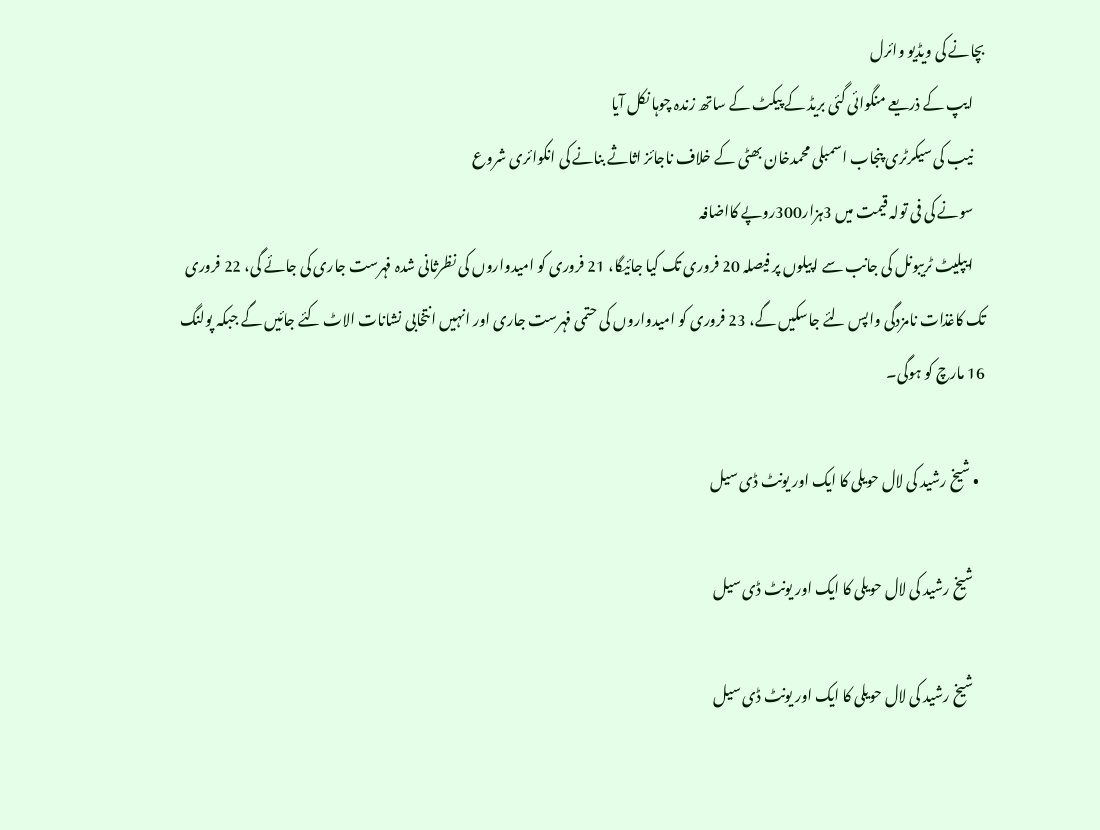بچانے کی ویڈیو وائرل
    ایپ کے ذریعے منگوائی گئی بریڈ کے پیکٹ کے ساتھ زندہ چوہا نکل آیا
    نیب کی سیکرٹری پنجاب اسمبلی محمدخان بھٹی کے خلاف ناجائز اثاثے بنانے کی انکوائری شروع
    سونے کی فی تولہ قیمت میں 3ہزار300روپے کااضافہ
    ایپلیٹ ٹریبونل کی جانب سے اپیلوں پر فیصلہ 20 فروری تک کیا جائیگا، 21 فروری کو امیدواروں کی نظرثانی شدہ فہرست جاری کی جائے گی، 22 فروری تک کاغذات نامزدگی واپس لئے جاسکیں گے، 23 فروری کو امیدواروں کی حتمی فہرست جاری اور انہیں انتخابی نشانات الاٹ کئے جائیں گے جبکہ پولنگ 16 مارچ کو ہوگی۔

  • شیخ رشید کی لال حویلی کا ایک اور یونٹ ڈی سیل

    شیخ رشید کی لال حویلی کا ایک اور یونٹ ڈی سیل

    شیخ رشید کی لال حویلی کا ایک اور یونٹ ڈی سیل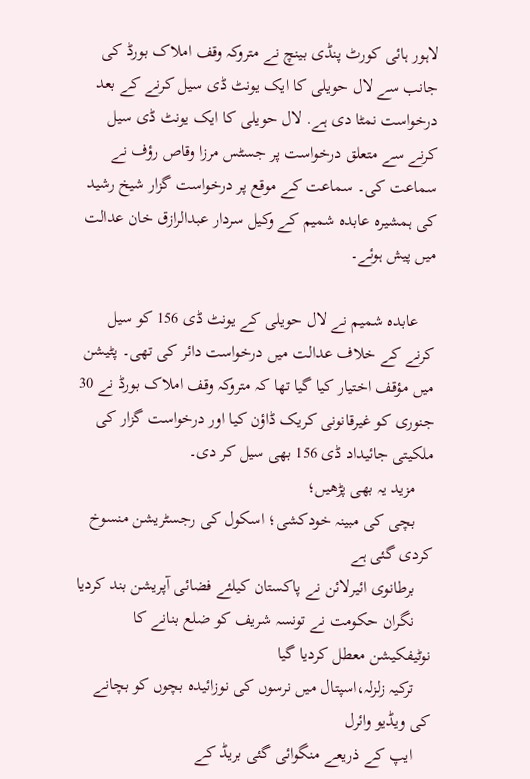لاہور ہائی کورٹ پنڈی بینچ نے متروکہ وقف املاک بورڈ کی جانب سے لال حویلی کا ایک یونٹ ڈی سیل کرنے کے بعد درخواست نمٹا دی ہے. لال حویلی کا ایک یونٹ ڈی سیل کرنے سے متعلق درخواست پر جسٹس مرزا وقاص رؤف نے سماعت کی۔ سماعت کے موقع پر درخواست گزار شیخ رشید کی ہمشیرہ عابدہ شمیم کے وکیل سردار عبدالرازق خان عدالت میں پیش ہوئے۔

    عابدہ شمیم نے لال حویلی کے یونٹ ڈی 156 کو سیل کرنے کے خلاف عدالت میں درخواست دائر کی تھی۔ پٹیشن میں مؤقف اختیار کیا گیا تھا کہ متروکہ وقف املاک بورڈ نے 30 جنوری کو غیرقانونی کریک ڈاؤن کیا اور درخواست گزار کی ملکیتی جائیداد ڈی 156 بھی سیل کر دی۔
    مزید یہ بھی پڑھیں؛
    بچی کی مبینہ خودکشی؛ اسکول کی رجسٹریشن منسوخ کردی گئی ہے
    برطانوی ائیرلائن نے پاکستان کیلئے فضائی آپریشن بند کردیا
    نگران حکومت نے تونسہ شریف کو ضلع بنانے کا نوٹیفکیشن معطل کردیا گیا
    ترکیہ زلزلہ،اسپتال میں نرسوں کی نوزائیدہ بچوں کو بچانے کی ویڈیو وائرل
    ایپ کے ذریعے منگوائی گئی بریڈ کے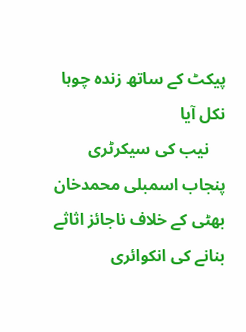پیکٹ کے ساتھ زندہ چوہا نکل آیا
    نیب کی سیکرٹری پنجاب اسمبلی محمدخان بھٹی کے خلاف ناجائز اثاثے بنانے کی انکوائری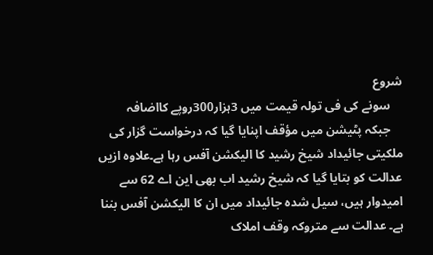شروع
    سونے کی فی تولہ قیمت میں 3ہزار300روپے کااضافہ
    جبکہ پٹیشن میں مؤقف اپنایا گیا کہ درخواست گزار کی ملکیتی جائیداد شیخ رشید کا الیکشن آفس رہا ہے۔علاوہ ازیں عدالت کو بتایا گیا کہ شیخ رشید اب بھی این اے 62 سے امیدوار ہیں، سیل شدہ جائیداد میں ان کا الیکشن آفس بننا ہے۔ عدالت سے متروکہ وقف املاک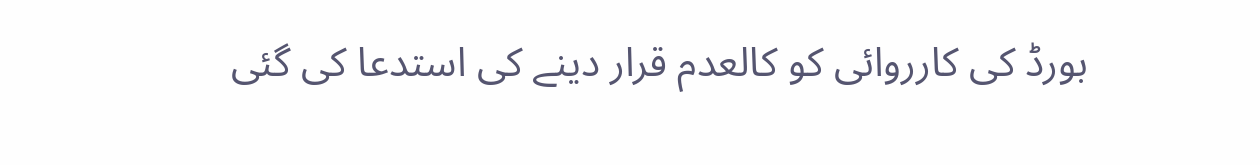بورڈ کی کارروائی کو کالعدم قرار دینے کی استدعا کی گئی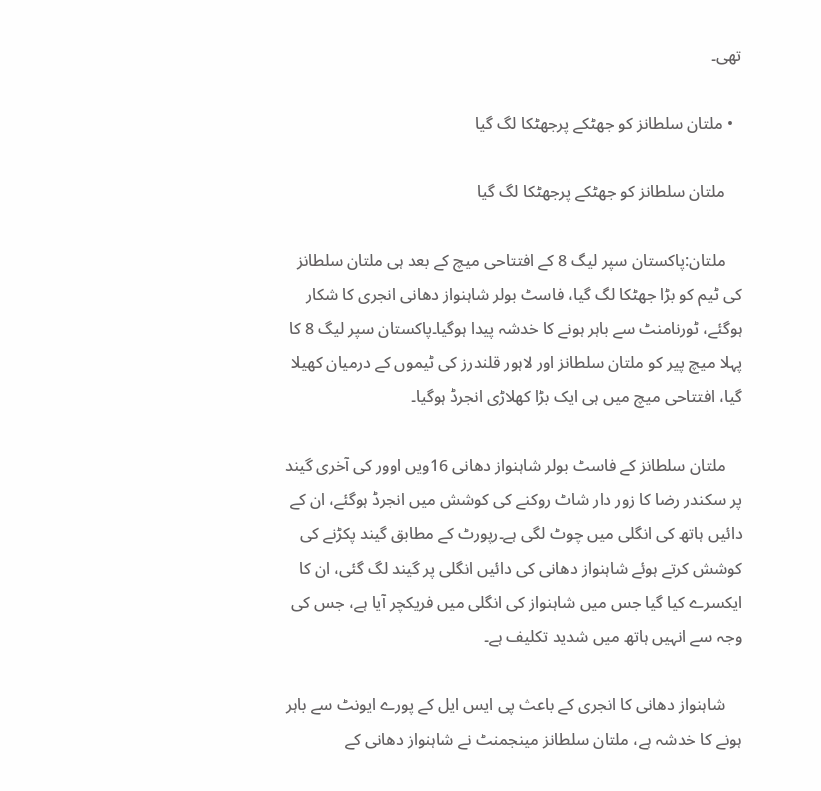تھی۔

  • ملتان سلطانز کو جھٹکے پرجھٹکا لگ گیا

    ملتان سلطانز کو جھٹکے پرجھٹکا لگ گیا

    ملتان:پاکستان سپر لیگ 8 کے افتتاحی میچ کے بعد ہی ملتان سلطانز کی ٹیم کو بڑا جھٹکا لگ گیا، فاسٹ بولر شاہنواز دھانی انجری کا شکار ہوگئے، ٹورنامنٹ سے باہر ہونے کا خدشہ پیدا ہوگیا۔پاکستان سپر لیگ 8 کا پہلا میچ پیر کو ملتان سلطانز اور لاہور قلندرز کی ٹیموں کے درمیان کھیلا گیا، افتتاحی میچ میں ہی ایک بڑا کھلاڑی انجرڈ ہوگیا۔

    ملتان سلطانز کے فاسٹ بولر شاہنواز دھانی 16ویں اوور کی آخری گیند پر سکندر رضا کا زور دار شاٹ روکنے کی کوشش میں انجرڈ ہوگئے، ان کے دائیں ہاتھ کی انگلی میں چوٹ لگی ہے۔رپورٹ کے مطابق گیند پکڑنے کی کوشش کرتے ہوئے شاہنواز دھانی کی دائیں انگلی پر گیند لگ گئی، ان کا ایکسرے کیا گیا جس میں شاہنواز کی انگلی میں فریکچر آیا ہے، جس کی وجہ سے انہیں ہاتھ میں شدید تکلیف ہے۔

    شاہنواز دھانی کا انجری کے باعث پی ایس ایل کے پورے ایونٹ سے باہر ہونے کا خدشہ ہے، ملتان سلطانز مینجمنٹ نے شاہنواز دھانی کے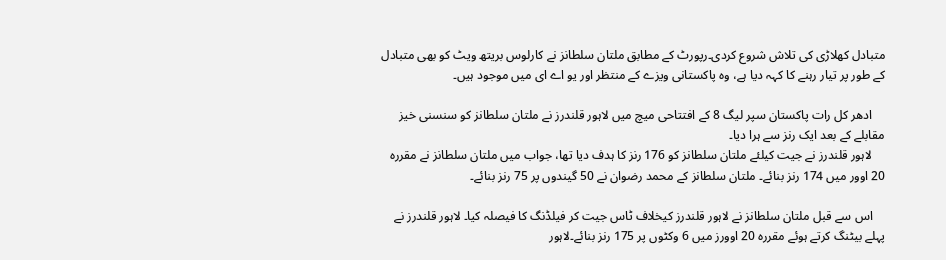متبادل کھلاڑی کی تلاش شروع کردی۔رپورٹ کے مطابق ملتان سلطانز نے کارلوس بریتھ ویٹ کو بھی متبادل کے طور پر تیار رہنے کا کہہ دیا ہے، وہ پاکستانی ویزے کے منتظر اور یو اے ای میں موجود ہیں۔

    ادھر کل رات پاکستان سپر لیگ 8 کے افتتاحی میچ میں لاہور قلندرز نے ملتان سلطانز کو سنسنی خیز مقابلے کے بعد ایک رنز سے ہرا دیا۔
    لاہور قلندرز نے جیت کیلئے ملتان سلطانز کو 176 رنز کا ہدف دیا تھا، جواب میں ملتان سلطانز نے مقررہ 20 اوور میں 174 رنز بنائے۔ ملتان سلطانز کے محمد رضوان نے 50 گیندوں پر 75 رنز بنائے۔

    اس سے قبل ملتان سلطانز نے لاہور قلندرز کیخلاف ٹاس جیت کر فیلڈنگ کا فیصلہ کیا۔ لاہور قلندرز نے پہلے بیٹنگ کرتے ہوئے مقررہ 20 اوورز میں 6 وکٹوں پر 175 رنز بنائے۔لاہور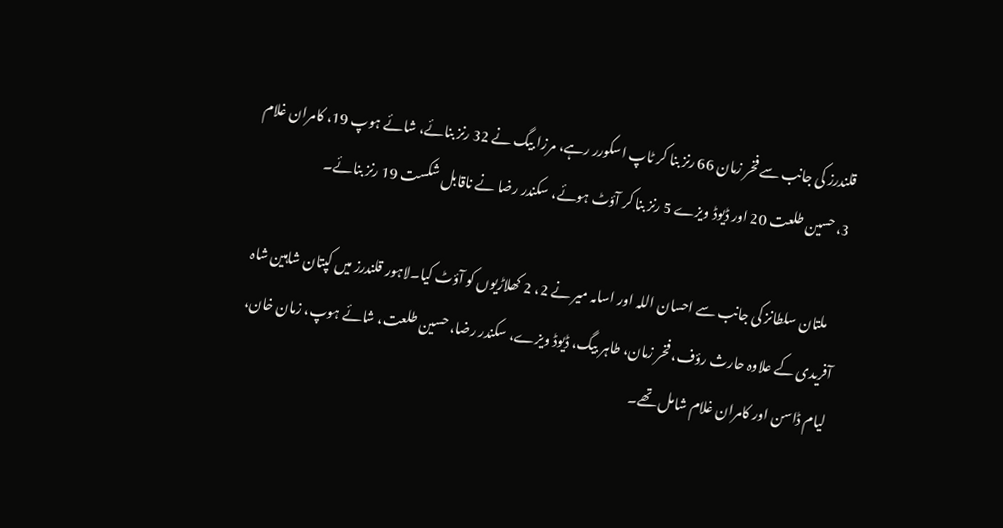قلندرز کی جانب سے فخر زمان 66 رنز بنا کر ٹاپ اسکورر رہے، مرزا بیگ نے 32 رنز بنائے، شائے ہوپ 19، کامران غلام 3، حسین طلعت 20 اور ڈیوڈ ویزے 5 رنز بنا کر آؤٹ ہوئے، سکندر رضا نے ناقابل شکست 19 رنز بنائے۔

    ملتان سلطانز کی جانب سے احسان اللہ اور اسامہ میر نے 2، 2 کھلاڑیوں کو آؤٹ کیا۔لاہور قلندرز میں کپتان شاہین شاہ آفریدی کے علاوہ حارث رؤف، فخر زمان، طاہر بیگ، ڈیوڈ ویزے، سکندر رضا، حسین طلعت، شائے ہوپ، زمان خان، لیام ڈاسن اور کامران غلام شامل تھے۔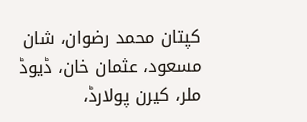کپتان محمد رضوان، شان مسعود، عثمان خان، ڈیوڈ ملر، کیرن پولارڈ،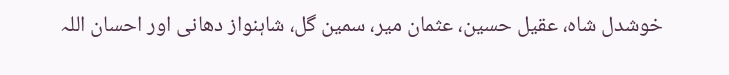خوشدل شاہ، عقیل حسین، عثمان میر، سمین گل، شاہنواز دھانی اور احسان اللہ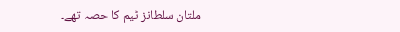ملتان سلطانز ٹیم کا حصہ تھے۔